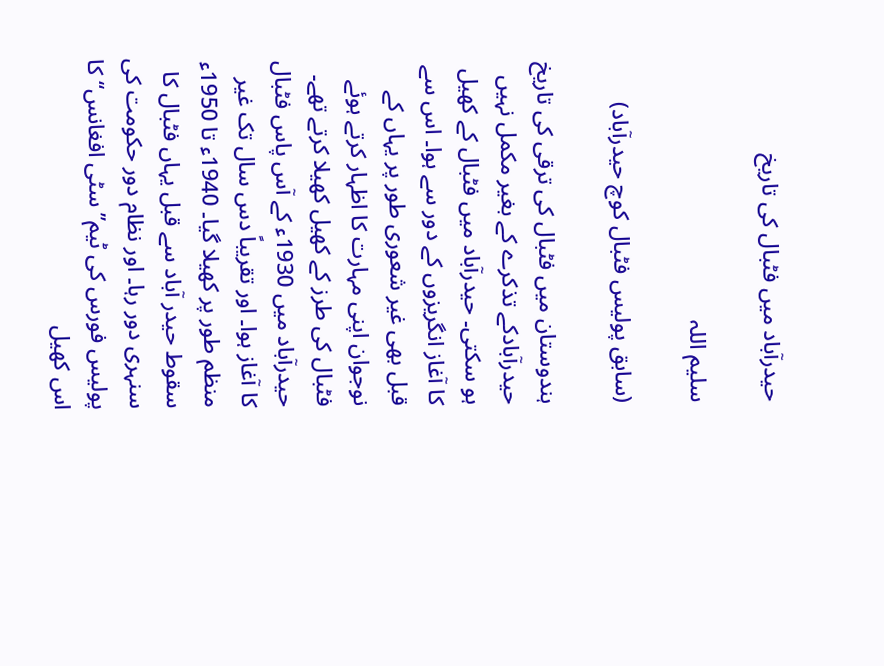حیدرآباد میں فٹبال کی تاریخ

سلیم اللہ

(سابق پولیس فٹبال کوچ حیدرآباد)

ہندوستان میں فٹبال کی ترقی کی تاریخ حیدرآبادکے تذکرے کے بغیر مکمل نہیں ہو سکتی۔ حیدرآباد میں فٹبال کے کھیل کا آغاز انگریزوں کے دور سے ہوا۔ اس سے قبل بھی غیر شعوری طور پر یہاں کے نوجوان اپنی مہارت کا اظہار کرتے ہوئے فٹبال کی طرز کے کھیل کھیلا کرتے تھے۔ حیدرآباد میں 1930ء کے آس پاس فٹبال کا آغاز ہوا۔ اور تقریباً دس سال تک غیر منظم طور پر کھیلا گیا۔ 1940ء تا 1950ء سقوط حیدر آباد سے قبل یہاں فٹبال کا سنہری دور رہا۔ اور نظام دور حکومت کی پولیس فورس کی ٹیم’’سٹی افغانس‘‘ کا اس کھیل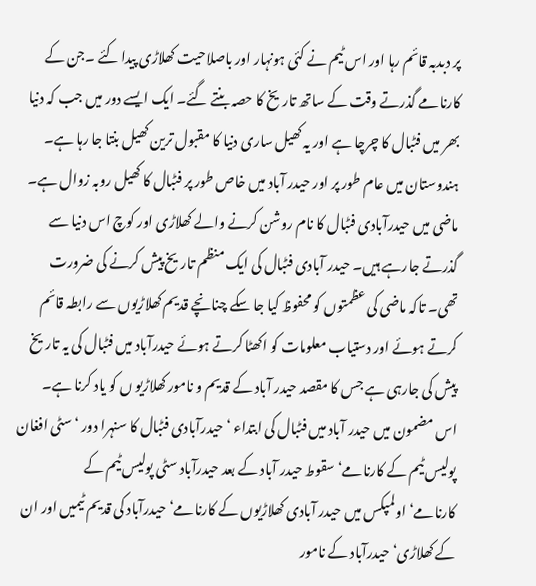پر دبدبہ قائم رہا اور اس ٹیم نے کئی ہونہار اور باصلاحیت کھلاڑی پیدا کئے ۔جن کے کارنامے گذرتے وقت کے ساتھ تاریخ کا حصہ بنتے گئے۔ ایک ایسے دور میں جب کہ دنیا بھر میں فٹبال کا چرچا ہے اور یہ کھیل ساری دنیا کا مقبول ترین کھیل بنتا جا رہا ہے۔ ہندوستان میں عام طور پر اور حیدر آباد میں خاص طور پر فٹبال کا کھیل روبہ زوال ہے۔ ماضی میں حیدرآبادی فٹبال کا نام روشن کرنے والے کھلاڑی اور کوچ اس دنیا سے گذرتے جارہے ہیں۔ حیدر آبادی فٹبال کی ایک منظم تاریخ پیش کرنے کی ضرورت تھی۔ تاکہ ماضی کی عظمتوں کو محفوظ کیا جا سکے چنانچے قدیم کھلاڑیوں سے رابطہ قائم کرتے ہوئے اور دستیاب معلومات کو اکھٹا کرتے ہوئے حیدرآباد میں فٹبال کی یہ تاریخ پیش کی جارہی ہے جس کا مقصد حیدر آباد کے قدیم و نامور کھلاڑیو ں کو یاد کرنا ہے۔ اس مضمون میں حیدر آباد میں فٹبال کی ابتداء ‘حیدرآبادی فٹبال کا سنہرا دور ‘سٹی افغان پولیس ٹیم کے کارنامے‘سقوط حیدر آباد کے بعد حیدرآباد سٹی پولیس ٹیم کے کارنامے‘اولمپکس میں حیدر آبادی کھلاڑیوں کے کارنامے‘حیدرآباد کی قدیم ٹیمیں اور ان کے کھلاڑی‘حیدرآباد کے نامور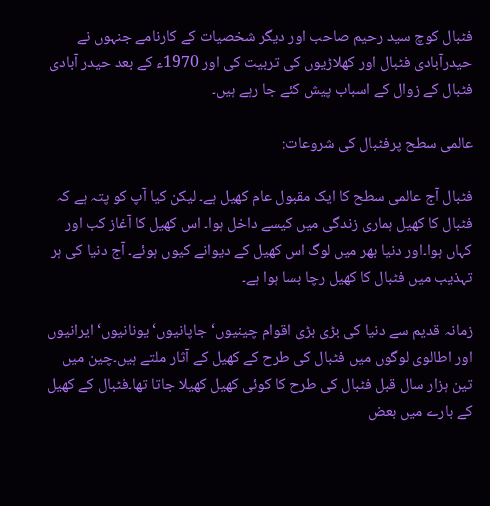فٹبال کوچ سید رحیم صاحب اور دیگر شخصیات کے کارنامے جنہوں نے حیدرآبادی فٹبال اور کھلاڑیوں کی تربیت کی اور 1970ء کے بعد حیدر آبادی فٹبال کے زوال کے اسباب پیش کئے جا رہے ہیں۔

عالمی سطح پرفٹبال کی شروعات:

فٹبال آج عالمی سطح کا ایک مقبول عام کھیل ہے۔ لیکن کیا آپ کو پتہ ہے کہ فٹبال کا کھیل ہماری زندگی میں کیسے داخل ہوا۔ اس کھیل کا آغاز کب اور کہاں ہوا۔اور دنیا بھر میں لوگ اس کھیل کے دیوانے کیوں ہوئے۔ آج دنیا کی ہر تہذیب میں فٹبال کا کھیل رچا بسا ہوا ہے۔

زمانہ قدیم سے دنیا کی بڑی بڑی اقوام چینیوں‘جاپانیوں‘یونانیوں‘ایرانیوں اور اطالوی لوگوں میں فٹبال کی طرح کے کھیل کے آثار ملتے ہیں۔چین میں تین ہزار سال قبل فٹبال کی طرح کا کوئی کھیل کھیلا جاتا تھا۔فٹبال کے کھیل کے بارے میں بعض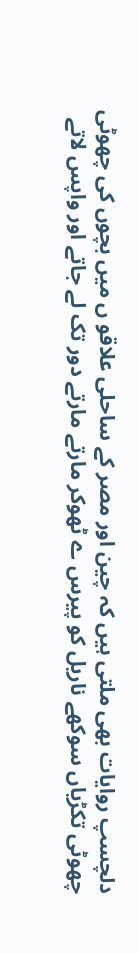دلچسپ روایات بھی ملتی ہیں کہ چین اور مصر کے ساحلی علاقو ں میں بچوں کی چھوٹی چھوٹی تکڑیاں سوکھے ناریل کو پیرس ے ٹھوکر مارتے مارتے دور تک لے جاتے اور واپس لاتے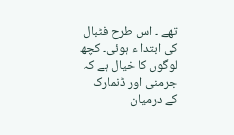تھے ۔ اس طرح فٹبال کی ابتدا ء ہوئی۔ کچھ لوگوں کا خیال ہے کہ جرمنی اور ڈنمارک کے درمیان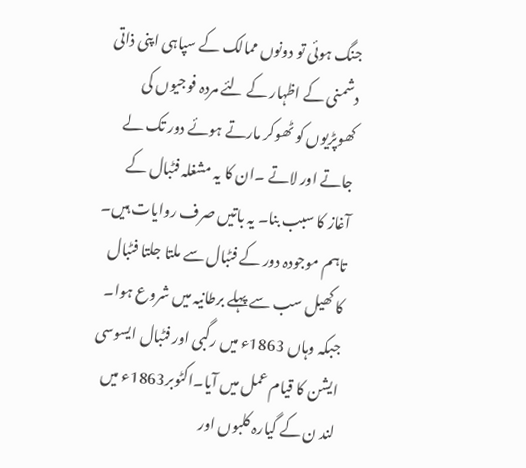جنگ ہوئی تو دونوں ممالک کے سپاہی اپنی ذاتی دشمنی کے اظہار کے لئے مردہ فوجیوں کی کھوپڑیوں کو ٹھوکر مارتے ہوئے دور تک لے جاتے اور لاتے ۔ان کا یہ مشغلہ فٹبال کے آغاز کا سبب بنا۔ یہ باتیں صرف روایات ہیں۔ تاہم موجودہ دور کے فٹبال سے ملتا جلتا فٹبال کا کھیل سب سے پہلے برطانیہ میں شروع ہوا۔ جبکہ وہاں 1863ء میں رگبی اور فٹبال ایسوسی ایشن کا قیام عمل میں آیا۔اکٹوبر1863ء میں لند ن کے گیارہ کلبوں اور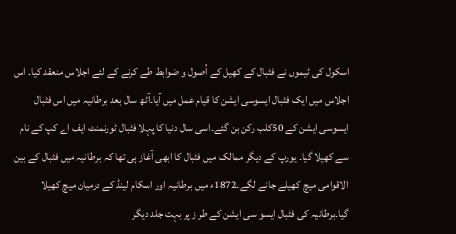اسکول کی ٹیموں نے فٹبال کے کھیل کے اُصول و ضوابط طے کرنے کے لئے اجلاس منعقد کیا۔ اس اجلاس میں ایک فٹبال ایسوسی ایشن کا قیام عمل میں آیا۔آٹھ سال بعد برطانیہ میں اس فٹبال ایسوسی ایشن کے 50کلب رکن بن گئے۔اسی سال دنیا کا پہلا فٹبال ٹورنمنٹ ایف اے کپ کے نام سے کھیلا گیا۔ یورپ کے دیگر ممالک میں فٹبال کا ابھی آغاز ہی تھا کہ برطانیہ میں فٹبال کے بین الاقوامی میچ کھیلے جانے لگے۔1872ء میں برطانیہ اور اسکام لینڈ کے درمیان میچ کھیلا گیا۔برطانیہ کی فٹبال ایسو سی ایشن کے طر ز پر بہت جلد دیگر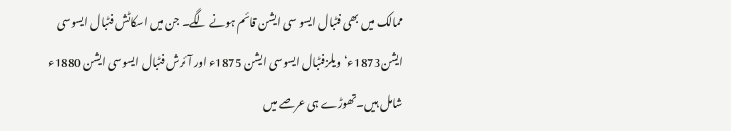ممالک میں بھی فٹبال ایسو سی ایشن قائم ہونے لگے۔ جن میں اسکاٹش فٹبال ایسوسی ایشن1873ء‘ویلزفٹبال ایسوسی ایشن 1875ء اور آئرش فٹبال ایسوسی ایشن 1880ء شامل ہیں۔تھوڑے ہی عرصے میں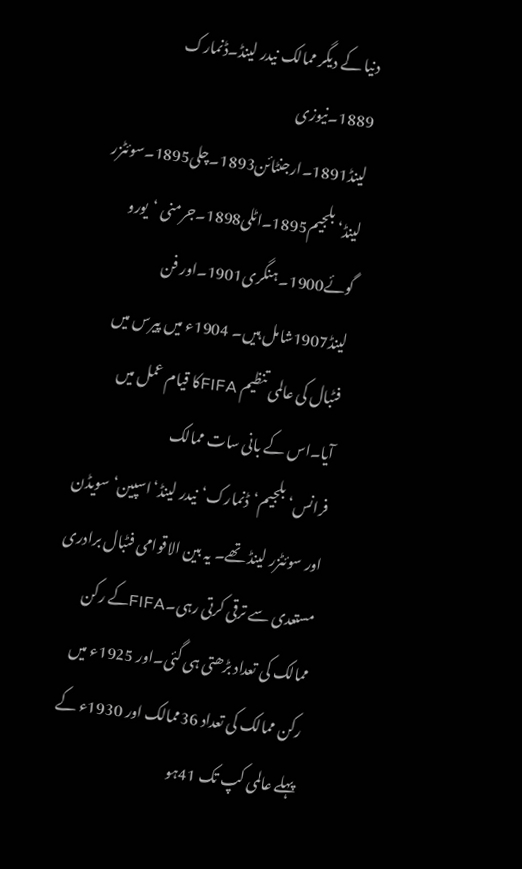دنیا کے دیگر ممالک نیدر لینڈ۔ڈنمارک 1889۔نیوزی لینڈ1891۔ارجنٹائن1893۔چلی1895۔سوئٹزر لینڈ‘بلجیم1895۔اٹلی1898۔جرمنی ‘یورو گوئے1900۔ہنگری1901۔اور فن لینڈ1907شامل ہیں۔ 1904ء میں پیرس میں فٹبال کی عالمی تنظیم FIFAکا قیام عمل میں آیا۔اس کے بانی سات ممالک فرانس‘بلجیم‘ڈنمارک‘نیدر لینڈ‘اسپین‘سویڈن اور سوئٹزر لینڈ تھے۔ یہ بین الاقوامی فٹبال برادری مستعدی سے ترقی کرتی رہی۔FIFAکے رکن ممالک کی تعداد بڑھتی ہی گئی۔اور 1925ء میں رکن ممالک کی تعداد 36ممالک اور 1930ء کے پہلے عالمی کپ تک 41ہو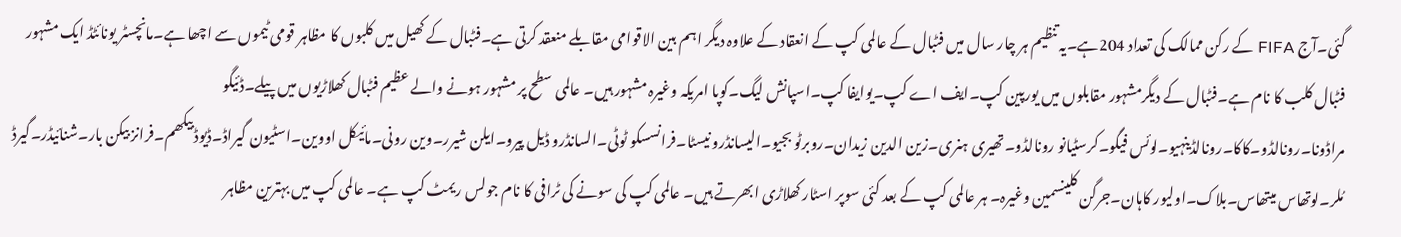گئی۔آج FIFA کے رکن ممالک کی تعداد 204ہے۔یہ تنظیم ہر چار سال میں فٹبال کے عالمی کپ کے انعقاد کے علاوہ دیگر اہم بین الاقوامی مقابلے منعقد کرتی ہے۔فٹبال کے کھیل میں کلبوں کا مظاہر قومی ٹیموں سے اچھا ہے۔مانچسٹر یونائٹڈ ایک مشہور فٹبال کلب کا نام ہے۔فٹبال کے دیگرمشہور مقابلوں میں یورپین کپ۔ایف اے کپ۔یوایفا کپ۔اسپانش لیگ۔کوپا امریکہ وغیرہ مشہور ہیں۔ عالمی سطح پر مشہور ہونے والے عظیم فٹبال کھلاڑیوں میں پیلے۔ڈئیگو مراڈونا۔رونالڈو۔کاکا۔رونالڈینہیو۔لوئس فیگو۔کرسٹیانو رونالڈو۔تھیری ہنری۔زین الدین زیدان۔روبرٹو بجیو۔الیسانڈرو نیسٹا۔فرانسسکو ٹوٹی۔السانڈرو ڈیل پیرو۔ایلن شیرر۔وین رونی۔مائیکل اووین۔اسٹیون گیراڈ۔ڈیوڈ بیکھم۔فرانز بیکن بار۔شنائیڈر۔گیرڈ مُلر۔لوتھاس میتھاس۔بلاک۔اولیور کاہان۔جرگن کلینسمین وغیرہ۔ ہر عالمی کپ کے بعد کئی سوپر اسٹار کھلاڑی ابھرتے ہیں۔ عالمی کپ کی سونے کی ٹرافی کا نام جولس ریمٹ کپ ہے۔ عالمی کپ میں بہترین مظاہر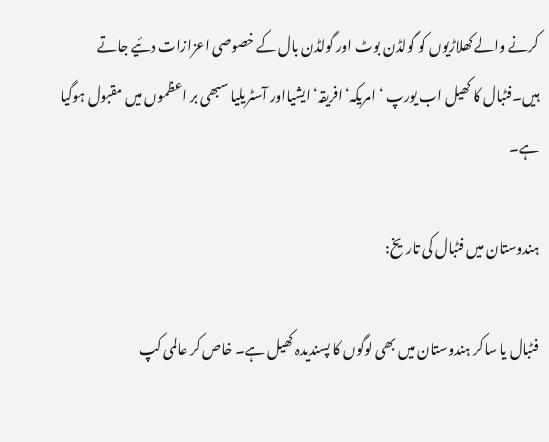کرنے والے کھلاڑیوں کو گولڈن بوٹ اور گولڈن بال کے خصوصی اعزازات دئیے جاتے ہیں۔فٹبال کا کھیل اب یورپ ‘امریکہ‘افریقہ‘ایشیااور آسٹریلیا سبھی بر اعظموں میں مقبول ہوگیا ہے۔

ہندوستان میں فٹبال کی تاریخ:

فٹبال یا ساکر ہندوستان میں بھی لوگوں کا پسندیدہ کھیل ہے۔ خاص کر عالمی کپ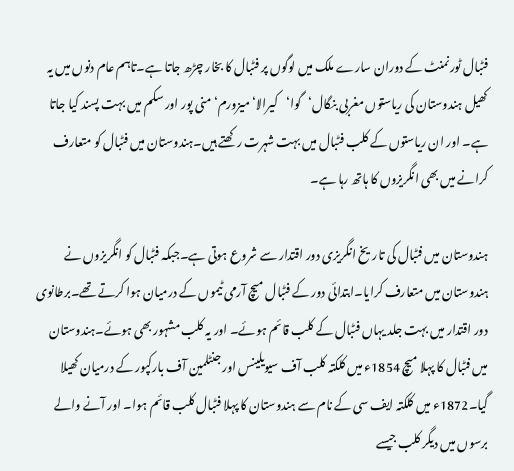فٹبال ٹورنمنٹ کے دوران سارے ملک میں لوگوں پر فٹبال کا بخار چڑھ جاتا ہے۔تاہم عام دنوں میں یہ کھیل ہندوستان کی ریاستوں مغربی بنگال‘گوا‘کیرالا‘میزورم‘ منی پور اور سکم میں بہت پسند کیا جاتا ہے۔ اور ان ریاستوں کے کلب فٹبال میں بہت شہرت رکھتے ہیں۔ہندوستان میں فٹبال کو متعارف کرانے میں بھی انگریزوں کا ہاتھ رہا ہے۔

ہندوستان میں فٹبال کی تاریخ انگریزی دور اقتدار سے شروع ہوتی ہے۔جبکہ فٹبال کو انگریزوں نے ہندوستان میں متعارف کرایا۔ابتدائی دور کے فٹبال میچ آرمی ٹیموں کے درمیان ہوا کرتے تھے۔برطانوی دور اقتدار میں بہت جلد یہاں فٹبال کے کلب قائم ہوئے۔ اور یہ کلب مشہور بھی ہوئے۔ہندوستان میں فٹبال کا پہلا میچ 1854ء میں کلکتہ کلب آف سیویلینس اور جنٹلمین آف بارکپور کے درمیان کھیلا گیا۔1872ء میں کلکتہ ایف سی کے نام سے ہندوستان کا پہلا فٹبال کلب قائم ہوا۔ اور آنے والے برسوں میں دیگر کلب جیسے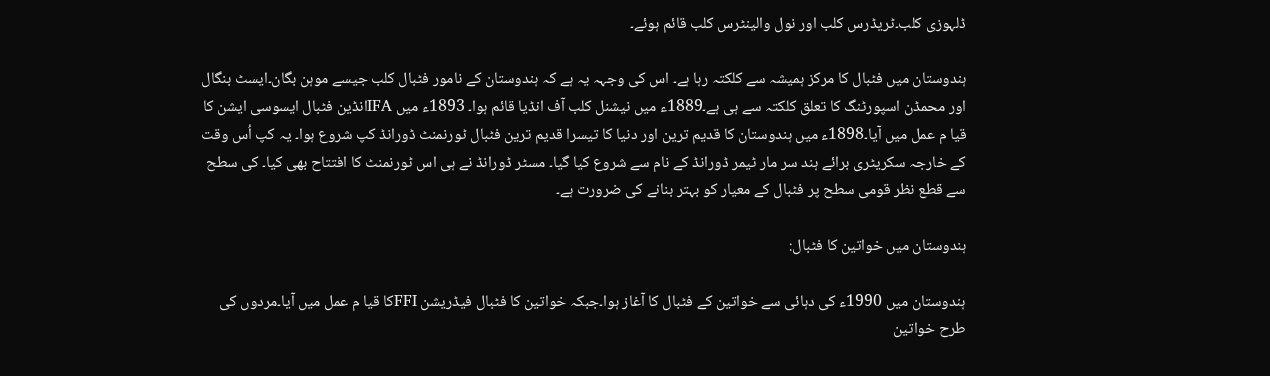ڈلہوزی کلب۔ٹریڈرس کلب اور نول والینٹرس کلب قائم ہوئے۔

ہندوستان میں فٹبال کا مرکز ہمیشہ سے کلکتہ رہا ہے۔ اس کی وجہہ یہ ہے کہ ہندوستان کے نامور فٹبال کلب جیسے موہن بگان۔ایسٹ بنگال اور محمڈن اسپورٹنگ کا تعلق کلکتہ سے ہی ہے۔1889ء میں نیشنل کلب آف انڈیا قائم ہوا۔ 1893ء میں IFAانڈین فٹبال ایسوسی ایشن کا قیا م عمل میں آیا۔1898ء میں ہندوستان کا قدیم ترین اور دنیا کا تیسرا قدیم ترین فٹبال ٹورنمنٹ ڈورانڈ کپ شروع ہوا۔ یہ کپ اُس وقت کے خارجہ سکریٹری برائے ہند سر مار ٹیمر ڈورانڈ کے نام سے شروع کیا گیا۔ مسٹر ڈورانڈ نے ہی اس ٹورنمنٹ کا افتتاح بھی کیا۔ کی سطح سے قطع نظر قومی سطح پر فٹبال کے معیار کو بہتر بنانے کی ضرورت ہے۔

ہندوستان میں خواتین کا فٹبال:

ہندوستان میں 1990ء کی دہائی سے خواتین کے فٹبال کا آغاز ہوا۔جبکہ خواتین کا فٹبال فیڈریشن FFIکا قیا م عمل میں آیا۔مردوں کی طرح خواتین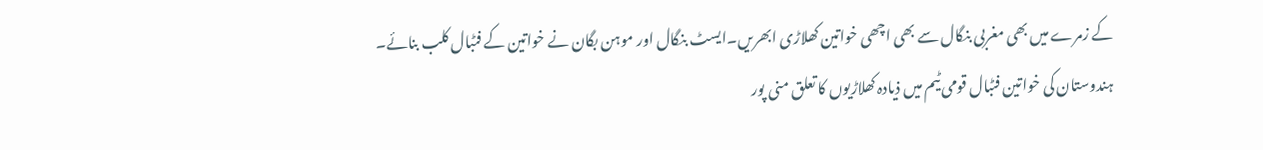کے زمرے میں بھی مغربی بنگال سے بھی اچھی خواتین کھلاڑی ابھریں۔ایسٹ بنگال اور موہن بگان نے خواتین کے فٹبال کلب بنائے۔ ہندوستان کی خواتین فٹبال قومی ٹیم میں ذیادہ کھلاڑیوں کا تعلق منی پور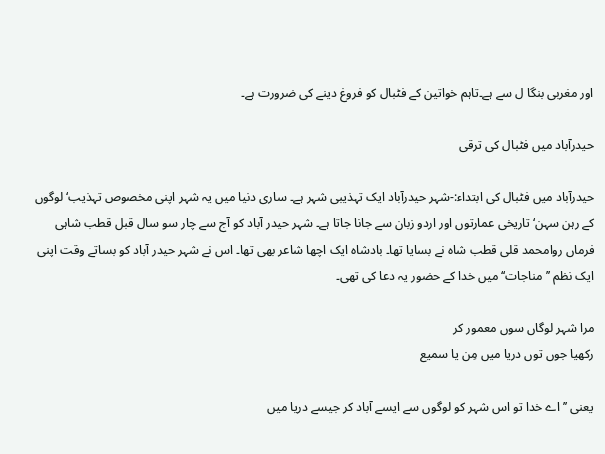اور مغربی بنگا ل سے ہے۔تاہم خواتین کے فٹبال کو فروغ دینے کی ضرورت ہے۔

حیدرآباد میں فٹبال کی ترقی

حیدرآباد میں فٹبال کی ابتداء:-شہر حیدرآباد ایک تہذیبی شہر ہے۔ ساری دنیا میں یہ شہر اپنی مخصوص تہذیب‘لوگوں کے رہن سہن‘تاریخی عمارتوں اور اردو زبان سے جانا جاتا ہے۔ شہر حیدر آباد کو آج سے چار سو سال قبل قطب شاہی فرماں روامحمد قلی قطب شاہ نے بسایا تھا۔ بادشاہ ایک اچھا شاعر بھی تھا۔ اس نے شہر حیدر آباد کو بساتے وقت اپنی ایک نظم ’’ مناجات‘‘ میں خدا کے حضور یہ دعا کی تھی۔

مرا شہر لوگاں سوں معمور کر
رکھیا جوں توں دریا میں مِن یا سمیع

یعنی ’’اے خدا تو اس شہر کو لوگوں سے ایسے آباد کر جیسے دریا میں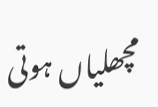مچھلیاں ہوتی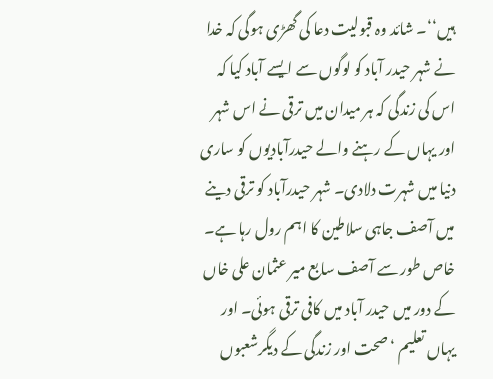ہیں‘‘۔ شائد وہ قبولیت دعا کی گھڑی ہوگی کہ خدا نے شہر حیدر آباد کو لوگوں سے ایسے آباد کیا کہ اس کی زندگی کہ ہر میدان میں ترقی نے اس شہر اور یہاں کے رہنے والے حیدرآبادیوں کو ساری دنیا میں شہرت دلادی۔ شہر حیدرآباد کو ترقی دینے میں آصف جاہی سلاطین کا اہم رول رہا ہے۔ خاص طور سے آصف سابع میر عثمان علی خاں کے دور میں حیدر آباد میں کافی ترقی ہوئی۔ اور یہاں تعلیم ‘صحت اور زندگی کے دیگرشعبوں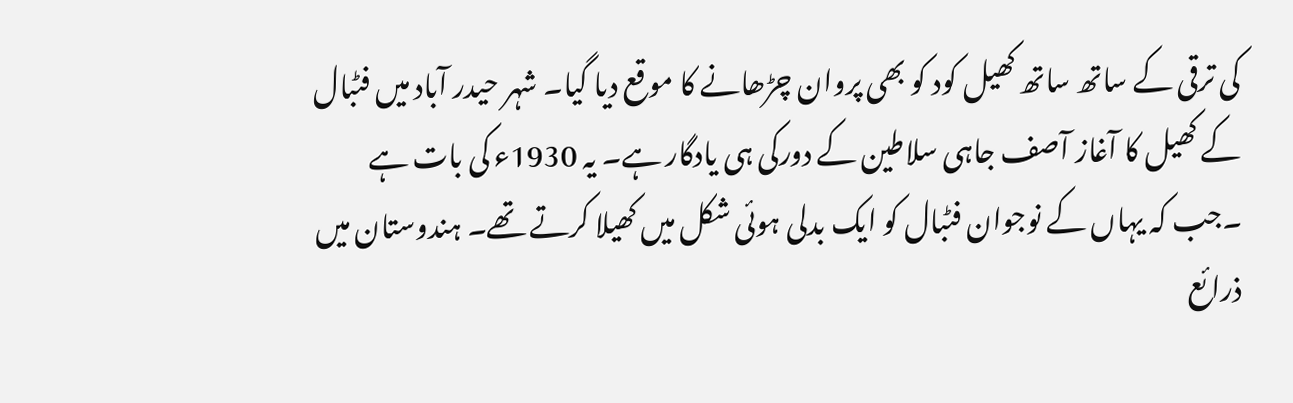کی ترقی کے ساتھ ساتھ کھیل کود کو بھی پروان چڑھانے کا موقع دیا گیا۔ شہر حیدر آباد میں فٹبال کے کھیل کا آغاز آصف جاہی سلاطین کے دورکی ہی یادگار ہے۔ یہ 1930ء کی بات ہے ۔جب کہ یہاں کے نوجوان فٹبال کو ایک بدلی ہوئی شکل میں کھیلا کرتے تھے۔ ہندوستان میں ذرائع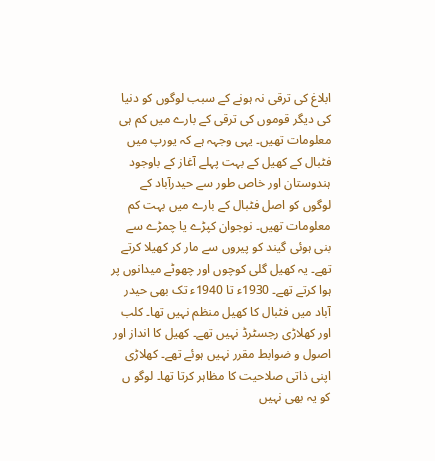ابلاغ کی ترقی نہ ہونے کے سبب لوگوں کو دنیا کی دیگر قوموں کی ترقی کے بارے میں کم ہی معلومات تھیں۔ یہی وجہہ ہے کہ یورپ میں فٹبال کے کھیل کے بہت پہلے آغاز کے باوجود ہندوستان اور خاص طور سے حیدرآباد کے لوگوں کو اصل فٹبال کے بارے میں بہت کم معلومات تھیں۔ نوجوان کپڑے یا چمڑے سے بنی ہوئی گیند کو پیروں سے مار کر کھیلا کرتے تھے۔ یہ کھیل گلی کوچوں اور چھوٹے میدانوں پر ہوا کرتے تھے۔ 1930ء تا 1940ء تک بھی حیدر آباد میں فٹبال کا کھیل منظم نہیں تھا۔ کلب اور کھلاڑی رجسٹرڈ نہیں تھے۔ کھیل کا انداز اور اصول و ضوابط مقرر نہیں ہوئے تھے۔ کھلاڑی اپنی ذاتی صلاحیت کا مظاہر کرتا تھا۔ لوگو ں کو یہ بھی نہیں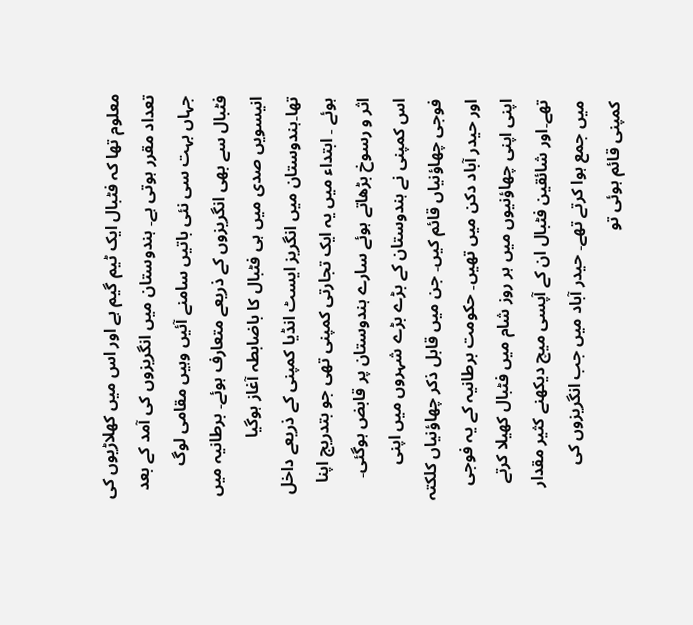معلوم تھا کہ فٹبال ایک ٹیم گیم ہے اور اس میں کھلاڑیوں کی تعداد مقرر ہوتی ہے۔ ہندوستان میں انگریزوں کی آمد کے بعد جہاں بہت سی نئی باتیں سامنے آئیں وہیں مقامی لوگ فٹبال سے بھی انگریزوں کے ذریعے متعارف ہوئے۔ برطانیہ میں انیسویں صدی میں ہی فٹبال کا باضابطہ آغاز ہوگیا تھا۔ہندوستان میں انگریز ایسٹ انڈیا کمپنی کے ذریعے داخل ہوئے ۔ ابتداء میں یہ ایک تجارتی کمپنی تھی جو بتدریج اپنا اثر و رسوخ بڑھاتے ہوئے سارے ہندوستان پر قابض ہوگئی۔ اس کمپنی نے ہندوستان کے بڑے بڑے شہروں میں اپنی فوجی چھاؤنیاں قائم کیں۔ جن میں قابل ذکر چھاؤنیاں کلکتہ اور حیدر آباد دکن میں تھیں۔ حکومت برطانیہ کے یہ فوجی اپنی اپنی چھاؤنیوں میں ہر روز شام میں فٹبال کھیلا کرتے تھے۔اور شائقین فٹبال ان کے آپسی میچ دیکھنے کثیر مقدار میں جمع ہوا کرتے تھے۔ حیدر آباد میں جب انگریزوں کی کمپنی قائم ہوئی تو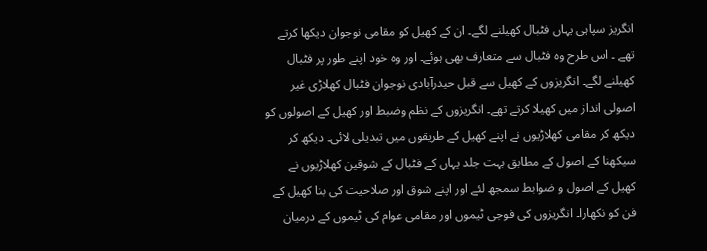انگریز سپاہی یہاں فٹبال کھیلنے لگے۔ ان کے کھیل کو مقامی نوجوان دیکھا کرتے تھے ۔ اس طرح وہ فٹبال سے متعارف بھی ہوئے۔ اور وہ خود اپنے طور پر فٹبال کھیلنے لگے۔ انگریزوں کے کھیل سے قبل حیدرآبادی نوجوان فٹبال کھلاڑی غیر اصولی انداز میں کھیلا کرتے تھے۔ انگریزوں کے نظم وضبط اور کھیل کے اصولوں کو دیکھ کر مقامی کھلاڑیوں نے اپنے کھیل کے طریقوں میں تبدیلی لائی۔ دیکھ کر سیکھنا کے اصول کے مطابق بہت جلد یہاں کے فٹبال کے شوقین کھلاڑیوں نے کھیل کے اصول و ضوابط سمجھ لئے اور اپنے شوق اور صلاحیت کی بنا کھیل کے فن کو نکھارا۔ انگریزوں کی فوجی ٹیموں اور مقامی عوام کی ٹیموں کے درمیان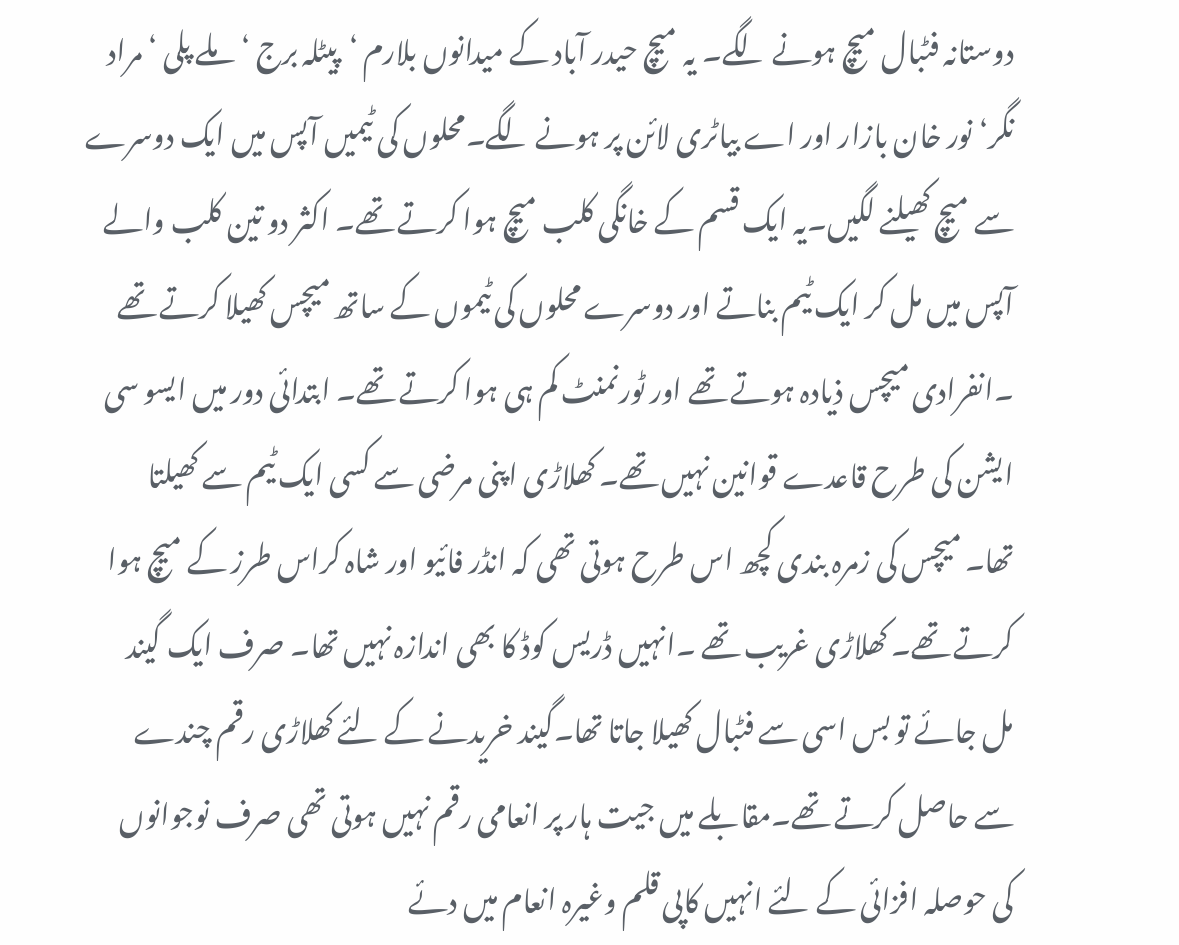دوستانہ فٹبال میچ ہونے لگے۔ یہ میچ حیدر آباد کے میدانوں بلارم ‘پیٹلہ برج ‘ملے پلی ‘مراد نگر‘نور خان بازار اور اے بیاٹری لائن پر ہونے لگے۔محلوں کی ٹیمیں آپس میں ایک دوسرے سے میچ کھیلنے لگیں۔یہ ایک قسم کے خانگی کلب میچ ہوا کرتے تھے۔ اکثر دو تین کلب والے آپس میں مل کر ایک ٹیم بناتے اور دوسرے محلوں کی ٹیموں کے ساتھ میچس کھیلا کرتے تھے ۔انفرادی میچس ذیادہ ہوتے تھے اور ٹورنمنٹ کم ہی ہوا کرتے تھے۔ ابتدائی دور میں ایسو سی ایشن کی طرح قاعدے قوانین نہیں تھے۔ کھلاڑی اپنی مرضی سے کسی ایک ٹیم سے کھیلتا تھا۔ میچس کی زمرہ بندی کچھ اس طرح ہوتی تھی کہ انڈر فائیو اور شاہ کراس طرز کے میچ ہوا کرتے تھے۔ کھلاڑی غریب تھے ۔انہیں ڈریس کوڈ کا بھی اندازہ نہیں تھا۔ صرف ایک گیند مل جائے تو بس اسی سے فٹبال کھیلا جاتا تھا۔گیند خریدنے کے لئے کھلاڑی رقم چندے سے حاصل کرتے تھے۔مقابلے میں جیت ہار پر انعامی رقم نہیں ہوتی تھی صرف نوجوانوں کی حوصلہ افزائی کے لئے انہیں کاپی قلم وغیرہ انعام میں دئے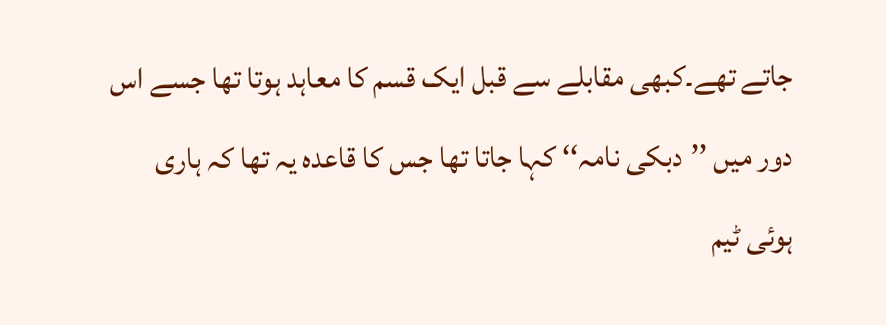جاتے تھے۔کبھی مقابلے سے قبل ایک قسم کا معاہد ہوتا تھا جسے اس دور میں ’’دبکی نامہ‘‘ کہا جاتا تھا جس کا قاعدہ یہ تھا کہ ہاری ہوئی ٹیم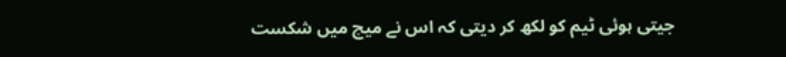جیتی ہوئی ٹیم کو لکھ کر دیتی کہ اس نے میچ میں شکست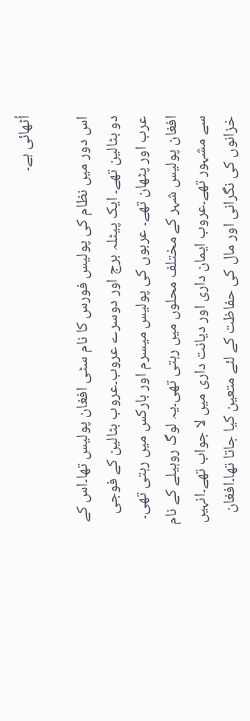اُٹھائی ہے۔

اس دور میں نظام کی پولیس فورس کا نام سٹی افغان پولیس تھا۔اس کے دو بٹالین تھے۔ ایک پیٹلہ برج اور دوسرے عروب۔عروب بٹالین کے فوجی عرب اور پٹھان تھے۔ عربوں کی پولیس میسرم اور بارکس میں رہتی تھی۔ افغان پولیس شہر کے مختلف محلوں میں رہتی تھی۔یہ لوگ روہیلے کے نام سے مشہور تھے۔عروب ایمان داری اور دیانت داری میں لا جواب تھے۔انہیں خزانوں کی نگرانی اور مال کی حفاظت کے لئے متعین کیا جاتا تھا۔افغان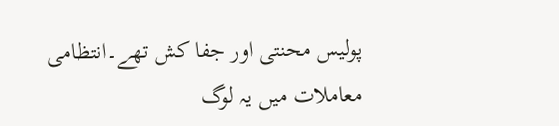پولیس محنتی اور جفا کش تھے۔انتظامی معاملات میں یہ لوگ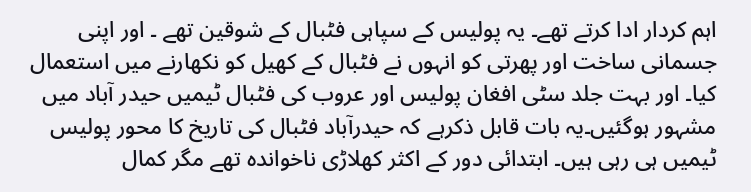اہم کردار ادا کرتے تھے۔ یہ پولیس کے سپاہی فٹبال کے شوقین تھے ۔ اور اپنی جسمانی ساخت اور پھرتی کو انہوں نے فٹبال کے کھیل کو نکھارنے میں استعمال کیا۔ اور بہت جلد سٹی افغان پولیس اور عروب کی فٹبال ٹیمیں حیدر آباد میں مشہور ہوگئیں۔یہ بات قابل ذکرہے کہ حیدرآباد فٹبال کی تاریخ کا محور پولیس ٹیمیں ہی رہی ہیں۔ ابتدائی دور کے اکثر کھلاڑی ناخواندہ تھے مگر کمال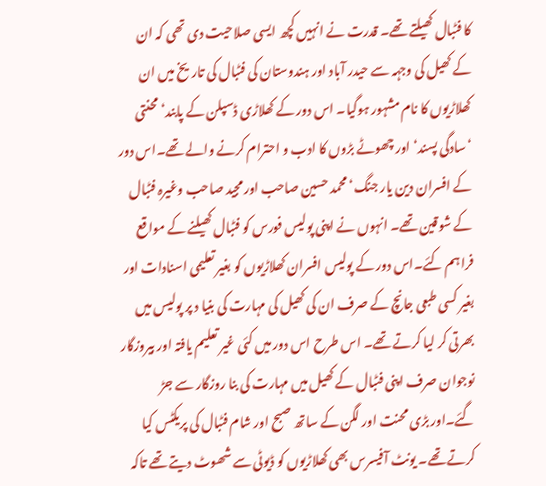کا فٹبال کھیلتے تھے۔ قدرت نے انہیں کچھ ایسی صلاحیت دی تھی کہ ان کے کھیل کی وجہہ سے حیدر آباد اور ہندوستان کی فٹبال کی تاریخ میں ان کھلاڑیوں کا نام مشہور ہوگیا۔ اس دور کے کھلاڑی ڈسپلن کے پابند‘محنتی ‘سادگی پسند‘ اور چھوٹے بڑوں کا ادب و احترام کرنے والے تھے۔اس دور کے افسران دین یار جنگ‘محمد حسین صاحب اور مجید صاحب وغیرہ فٹبال کے شوقین تھے۔ انہوں نے اپنی پولیس فورس کو فٹبال کھیلنے کے مواقع فراہم کئے۔اس دور کے پولیس افسران کھلاڑیوں کو بغیر تعلیمی اسنادات اور بغیر کسی طبعی جانچ کے صرف ان کی کھیل کی مہارت کی بنیا د پر پولیس میں بھرتی کر لیا کرتے تھے۔ اس طرح اس دور میں کئی غیر تعلیم یافتہ اور بیروزگار نوجوان صرف اپنی فٹبال کے کھیل میں مہارت کی بنا روزگار سے جڑ گئے۔اور بڑی محنت اور لگن کے ساتھ صبح اور شام فٹبال کی پریکٹس کیا کرتے تھے۔ یونٹ آفیسرس بھی کھلاڑیوں کو ڈیوٹی سے شھوٹ دیتے تھے تاکہ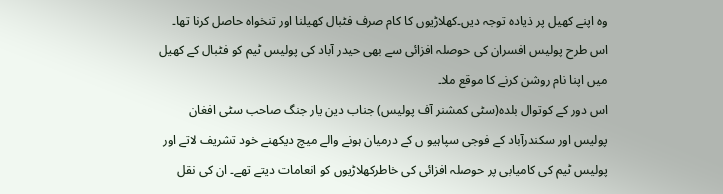وہ اپنے کھیل پر ذیادہ توجہ دیں۔کھلاڑیوں کا کام صرف فٹبال کھیلنا اور تنخواہ حاصل کرنا تھا۔ اس طرح پولیس افسران کی حوصلہ افزائی سے بھی حیدر آباد کی پولیس ٹیم کو فٹبال کے کھیل میں اپنا نام روشن کرنے کا موقع ملا۔
اس دور کے کوتوال بلدہ(سٹی کمشنر آف پولیس) جناب دین یار جنگ صاحب سٹی افغان پولیس اور سکندرآباد کے فوجی سپاہیو ں کے درمیان ہونے والے میچ دیکھنے خود تشریف لاتے اور پولیس ٹیم کی کامیابی پر حوصلہ افزائی کی خاطرکھلاڑیوں کو انعامات دیتے تھے۔ ان کی نقل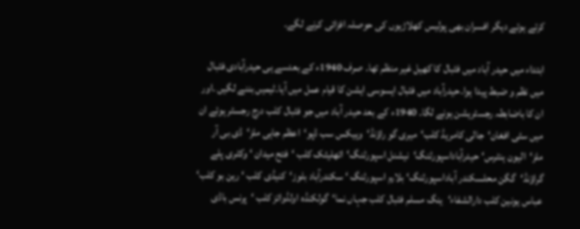کرتے ہوئے دیگر افسران بھی پولیس کھلاڑیوں کی حوصلہ افزائی کرنے لگے۔

ابتداء میں حیدر آباد میں فٹبال کا کھیل غیر منظم تھا۔ صرف 1940ء کے بعدسے ہی حیدرآبادی فٹبال میں نظم و ضبط پیدا ہوا۔حیدرآباد میں فٹبال ایسوسی ایشن کا قیام عمل میں آیا۔ٹیمیں بننے لگیں ۔اور ان کا باضابطہ رجسٹریشن ہونے لگا۔ 1940ء کے بعد حیدر آباد میں جو فٹبال کلب درج رجسٹر ہوئے ان میں سٹی افغان‘جالی کامریڈ کلب‘میری گو راؤنڈ‘وہیکس سب ڈپو‘اعظم جاہی ملز‘ڈی بی آر ملز‘الیون ہنٹرس‘حیدرآباداسپورٹنگ‘نیشنل اسپورٹنگ‘اتھلیٹک کلب ‘فتح میدان ‘ وکٹری پلے گراؤنڈ‘گگن محلسکندر آباداسپورٹنگ‘ بلارم اسپورٹنگ ‘ سکندرآباد بلوز‘کنیڈی کلب ‘ رین بو کلب‘ عباس یونین کلب دارالشفاء‘ینگ مسلم فٹبال کلب جہاں نما‘گولکنڈہ اولڈوائز کلب ‘پرنس باڈی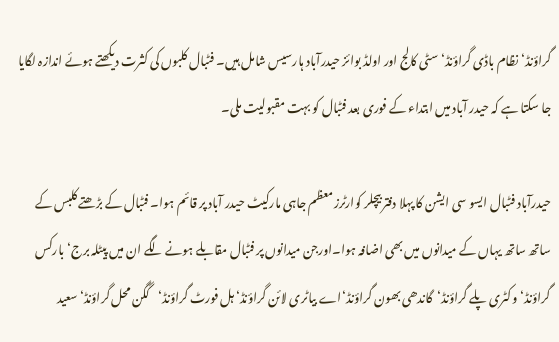گراؤنڈ‘نظام باڈی گراؤنڈ‘سٹی کالج اور اولڈ بوائز حیدرآباد ہارسیس شامل ہیں۔ فٹبال کلبوں کی کثرت دیکھتے ہوئے اندازہ لگایا جا سکتا ہے کہ حیدر آباد میں ابتداء کے فوری بعد فٹبال کو بہت مقبولیت ملی۔

حیدرآباد فٹبال ایسو سی ایشن کا پہلا دفتر بیچلر کوارٹرز معظم جاہی مارکیٹ حیدر آباد پر قائم ہوا۔ فٹبال کے بڑھتے کلبس کے ساتھ ساتھ یہاں کے میدانوں میں بھی اضافہ ہوا۔اورجن میدانوں پر فٹبال مقابلے ہونے لگے ان میں پیٹلہ برج‘بارکس گراؤنڈ‘وکٹری پلے گراؤنڈ‘گاندھی بھون گراؤنڈ‘اے بیاٹری لائن گراؤنڈ‘ہل فورٹ گراؤنڈ‘گگن محل گراؤنڈ‘سعید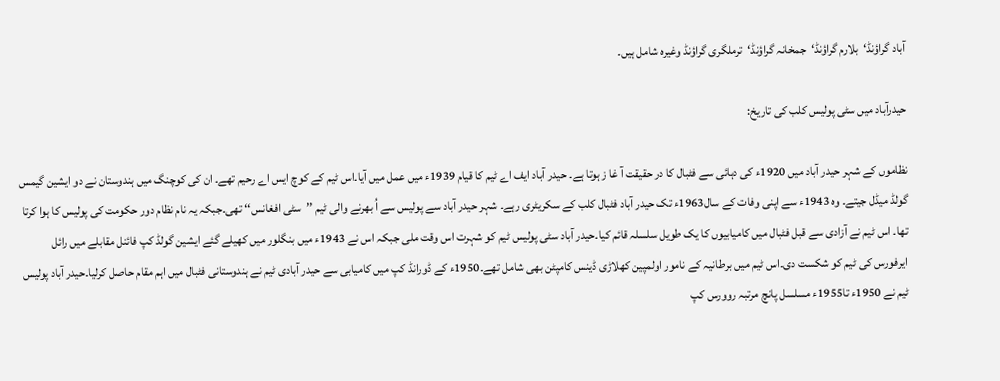آباد گراؤنڈ‘بلارم گراؤنڈ‘جمخانہ گراؤنڈ‘ترملگری گراؤنڈ وغیرہ شامل ہیں۔

حیدرآباد میں سٹی پولیس کلب کی تاریخ:

نظاموں کے شہر حیدر آباد میں 1920ء کی دہائی سے فٹبال کا در حقیقت آ غا ز ہوتا ہے۔ حیدر آباد ایف اے ٹیم کا قیام 1939ء میں عمل میں آیا۔اس ٹیم کے کوچ ایس اے رحیم تھے۔ ان کی کوچنگ میں ہندوستان نے دو ایشین گیمس گولڈ میڈل جیتے۔ وہ 1943ء سے اپنی وفات کے سال1963ء تک حیدر آباد فٹبال کلب کے سکریٹری رہے۔ شہر حیدر آباد سے پولیس سے اُ بھرنے والی ٹیم ’’سٹی افغانس‘‘ تھی۔جبکہ یہ نام نظام دور حکومت کی پولیس کا ہوا کرتا تھا۔ اس ٹیم نے آزادی سے قبل فٹبال میں کامیابیوں کا یک طویل سلسلہ قائم کیا۔حیدر آباد سٹی پولیس ٹیم کو شہرت اس وقت ملی جبکہ اس نے 1943ء میں بنگلور میں کھیلے گئے ایشین گولڈ کپ فائنل مقابلے میں رائل ایرفورس کی ٹیم کو شکست دی۔اس ٹیم میں برطانیہ کے نامور اولمپین کھلاڑی ڈینس کامپٹن بھی شامل تھے۔1950ء کے ڈورانڈ کپ میں کامیابی سے حیدر آبادی ٹیم نے ہندوستانی فٹبال میں اہم مقام حاصل کرلیا۔حیدر آباد پولیس ٹیم نے 1950ء تا1955ء مسلسل پانچ مرتبہ روورس کپ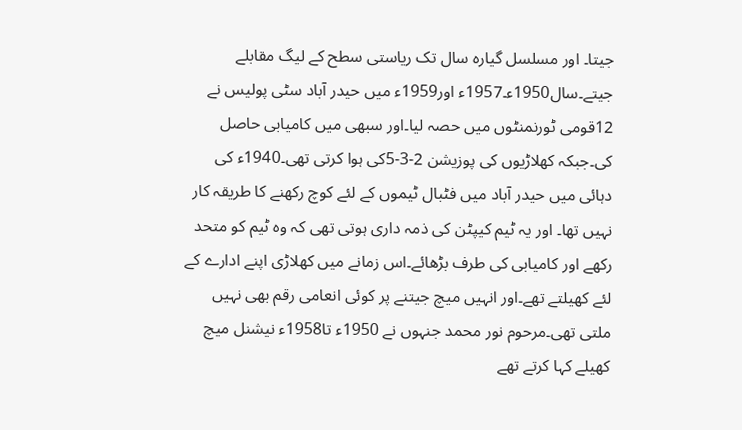جیتا۔ اور مسلسل گیارہ سال تک ریاستی سطح کے لیگ مقابلے جیتے۔سال1950ء۔1957ء اور1959ء میں حیدر آباد سٹی پولیس نے 12قومی ٹورنمنٹوں میں حصہ لیا۔اور سبھی میں کامیابی حاصل کی۔جبکہ کھلاڑیوں کی پوزیشن 2-3-5کی ہوا کرتی تھی۔1940ء کی دہائی میں حیدر آباد میں فٹبال ٹیموں کے لئے کوچ رکھنے کا طریقہ کار نہیں تھا۔ اور یہ ٹیم کیپٹن کی ذمہ داری ہوتی تھی کہ وہ ٹیم کو متحد رکھے اور کامیابی کی طرف بڑھائے۔اس زمانے میں کھلاڑی اپنے ادارے کے لئے کھیلتے تھے۔اور انہیں میچ جیتنے پر کوئی انعامی رقم بھی نہیں ملتی تھی۔مرحوم نور محمد جنہوں نے 1950ء تا1958ء نیشنل میچ کھیلے کہا کرتے تھے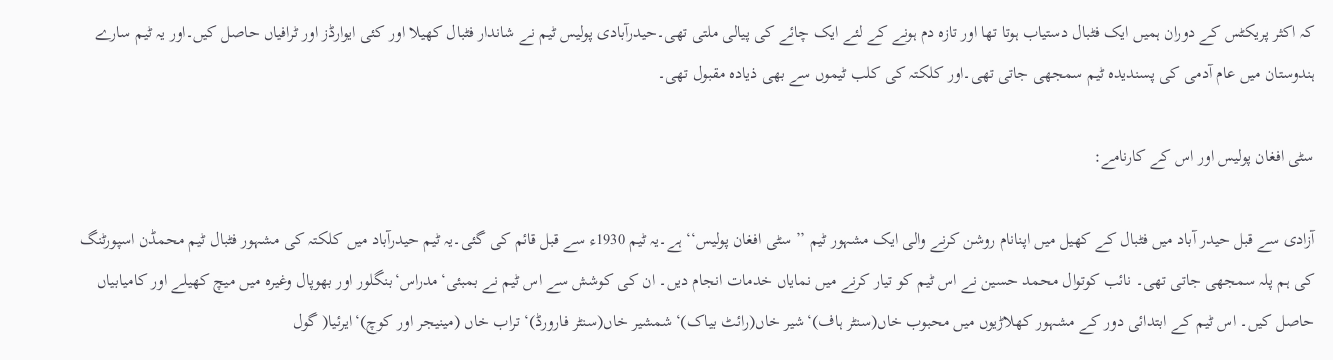کہ اکثر پریکٹس کے دوران ہمیں ایک فٹبال دستیاب ہوتا تھا اور تازہ دم ہونے کے لئے ایک چائے کی پیالی ملتی تھی۔حیدرآبادی پولیس ٹیم نے شاندار فٹبال کھیلا اور کئی ایوارڈز اور ٹرافیاں حاصل کیں۔اور یہ ٹیم سارے ہندوستان میں عام آدمی کی پسندیدہ ٹیم سمجھی جاتی تھی۔اور کلکتہ کی کلب ٹیموں سے بھی ذیادہ مقبول تھی۔

سٹی افغان پولیس اور اس کے کارنامے:

آزادی سے قبل حیدر آباد میں فٹبال کے کھیل میں اپنانام روشن کرنے والی ایک مشہور ٹیم ’’ سٹی افغان پولیس‘‘ ہے۔یہ ٹیم 1930ء سے قبل قائم کی گئی۔یہ ٹیم حیدرآباد میں کلکتہ کی مشہور فٹبال ٹیم محمڈن اسپورٹنگ کی ہم پلہ سمجھی جاتی تھی۔ نائب کوتوال محمد حسین نے اس ٹیم کو تیار کرنے میں نمایاں خدمات انجام دیں۔ ان کی کوشش سے اس ٹیم نے بمبئی‘مدراس‘بنگلور اور بھوپال وغیرہ میں میچ کھیلے اور کامیابیاں حاصل کیں۔ اس ٹیم کے ابتدائی دور کے مشہور کھلاڑیوں میں محبوب خاں(سنٹر ہاف)‘شیر خاں(رائٹ بیاک)‘شمشیر خاں(سنٹر فارورڈ)‘تراب خاں (مینیجر اور کوچ)‘ایرئیا( گول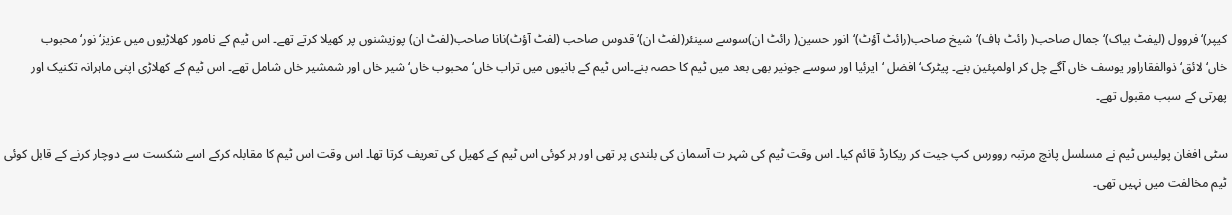کیپر)‘فروول (لیفٹ بیاک)‘جمال صاحب( رائٹ ہاف)‘شیخ صاحب(رائٹ آؤٹ)‘انور حسین( رائٹ ان)سوسے سینئر(لفٹ ان)‘قدوس صاحب (لفٹ آؤٹ)نانا صاحب(لفٹ ان) پوزیشنوں پر کھیلا کرتے تھے۔ اس ٹیم کے نامور کھلاڑیوں میں عزیز‘ نور‘ محبوب خاں‘لائق‘ ذوالفقاراور یوسف خاں آگے چل کر اولمپئین بنے۔ پیٹرک‘افضل ‘ایرئیا اور سوسے جونیر بھی بعد میں ٹیم کا حصہ بنے۔اس ٹیم کے بانیوں میں تراب خاں‘محبوب خاں‘ شیر خاں اور شمشیر خاں شامل تھے۔ اس ٹیم کے کھلاڑی اپنی ماہرانہ تکنیک اور پھرتی کے سبب مقبول تھے۔

سٹی افغان پولیس ٹیم نے مسلسل پانچ مرتبہ روورس کپ جیت کر ریکارڈ قائم کیا۔ اس وقت ٹیم کی شہر ت آسمان کی بلندی پر تھی اور ہر کوئی اس ٹیم کے کھیل کی تعریف کرتا تھا۔ اس وقت اس ٹیم کا مقابلہ کرکے اسے شکست سے دوچار کرنے کے قابل کوئی ٹیم مخالفت میں نہیں تھی۔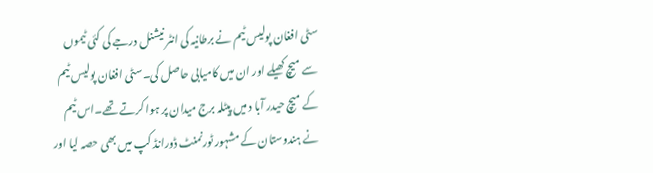سٹی افغان پولیس ٹیم نے برطانیہ کی انٹر نیشنل درجے کی کئی ٹیموں سے میچ کھیلے اور ان میں کامیابی حاصل کی۔سٹی افغان پولیس ٹیم کے میچ حیدر آبا د میں پیٹلہ برج میدان پر ہوا کرتے تھے۔اس ٹیم نے ہندوستان کے مشہور ٹورنمنٹ ڈورانڈ کپ میں بھی حصہ لیا اور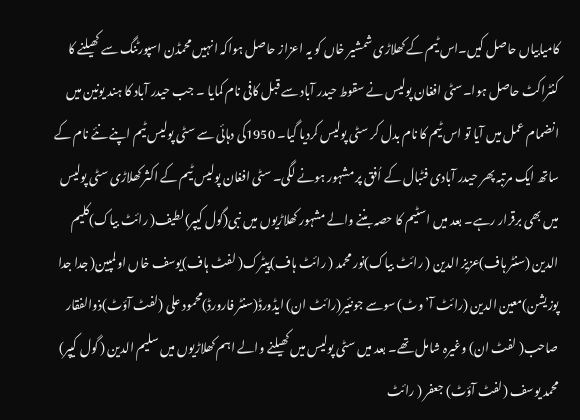کامیابیاں حاصل کیں۔اس ٹیم کے کھلاڑی شمشیر خاں کو یہ اعزاز حاصل ہواکہ انہیں محمڈن اسپورٹنگ سے کھیلنے کا کنٹراکٹ حاصل ہوا۔سٹی افغان پولیس نے سقوط حیدر آباد سے قبل کافی نام کمایا ۔ جب حیدر آباد کا ہند یونین میں انضمام عمل میں آیا تو اس ٹیم کا نام بدل کر سٹی پولیس کردیا گیا۔ 1950کی دہائی سے سٹی پولیس ٹیم اپنے نئے نام کے ساتھ ایک مرتبہ پھر حیدر آبادی فٹبال کے اُفق پر مشہور ہونے لگی۔ سٹی افغان پولیس ٹیم کے اکثر کھلاڑی سٹی پولیس میں بھی برقرار رہے۔ بعد میں اسٹیم کا حصہ بننے والے مشہور کھلاڑیوں میں نبی(گول کیپر)لطیف( رائٹ بیاک)کلیم الدین (سنٹر ہاف)عزیز الدین ( رائٹ بیاک)نور محمد ( رائٹ ہاف)پیٹرک( لفٹ ہاف)یوسف خاں اولمپین( جدا جدا پوزیشن)معین الدین (رائٹ آ’وٹ) سوسے جونئیر(رائٹ ان) ایڈورڈ(سنٹر فارورڈ)محمود علی (لفٹ آؤٹ)ذوالفقار صاحب( لفٹ ان) وغیرہ شامل تھے۔ بعد میں سٹی پولیس میں کھیلنے والے اہم کھلاڑیوں میں سلیم الدین ( گول کیپر) محمد یوسف (لفٹ آؤٹ) جعفر ( رائٹ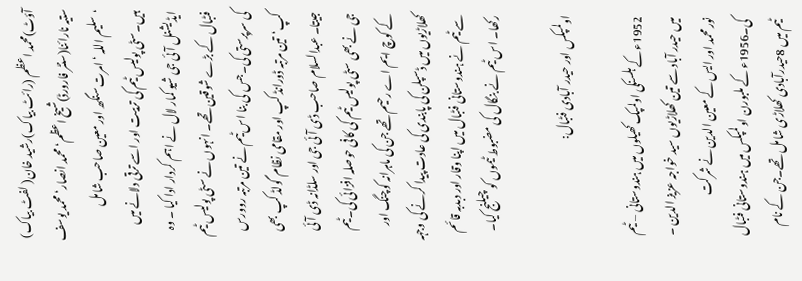آؤٹ)محمد اعظم (رائٹ بیاک)رشید خان( لفٹ بیاک) ستیہ نارائنا(سنٹر فارورڈ)شیخ اعظم‘محمد انصار‘محمد یوسف ‘سلیم اللہ ‘امرت سنگھ اور معین صاحب شامل ہیں۔سٹی پولیس ٹیم کی تربیت اور اسے ترقی دلانے میں ایڈیشنل آئی جی شیو کمار لال نے اہم کردار ادا کیا ۔ وہ فٹبال کے بڑے شوقین تھے۔ انہوں نے سٹی پولیس ٹیم کی سرپرستی کی۔جس کی بنا اس ٹیم نے تین مرتبہ روورس کپ‘تین مرتبہ ڈورانڈ کپ اور مقامی نظام گولڈ کپ بھی جیتا۔ عبدالسلام صاحب ڈی آئی جی اور سلڈانہ ڈی آئی جی نے بھی سٹی پولیس ٹیم کی کافی حوصلہ افزائی کی۔ٹیم کے کوچ ایم اے رحیم تھے جن کی ماہرانہ کوچنگ اور کھلاڑیوں میں ڈسپلن کی پابندی کی عادت پیدا کرنے کی وجہہ سے ٹیم نے ہندوستانی فٹبال میں اپنا وقار اور دبدبہ قائم رکھا۔ اس ٹیم نے بنگال کی مضبوط ٹیموں کو چیلنج کیا۔

اولمپکس اور حیدر آبادی فٹبال:

1952ء کے ہلسنکی اولمپک کھیلوں میں ہندوستانی – ٹیم میں حیدر آباد سے تین کھلاڑیوں سید خواجہ عزیز الدین ۔ نور محمد اور ایس کے معین الدین نے شرکت کی۔1956ء کے ملبورن اولمپکس میں ہندوستانی فٹبال ٹیم میں 8حیدرآبادی کھلاڑی شامل تھے۔جن کے نام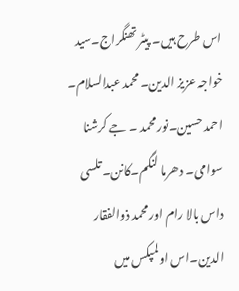اس طرح ہیں۔ پیٹر تھنگراج۔سید خواجہ عزیز الدین۔ محمد عبدالسلام۔ احمد حسین۔نور محمد ۔ جے کرشنا سوامی۔ دھرما لنگم۔کانن۔ تلسی داس بالا رام اور محمد ذوالفقار الدین۔اس اولمپکس میں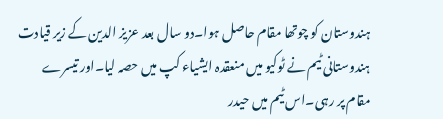ہندوستان کو چوتھا مقام حاصل ہوا۔دو سال بعد عزیز الدین کے زیر قیادت ہندوستانی ٹیم نے ٹوکیو میں منعقدہ ایشیاء کپ میں حصہ لیا۔اور تیسرے مقام پر رہی۔اس ٹیم میں حیدر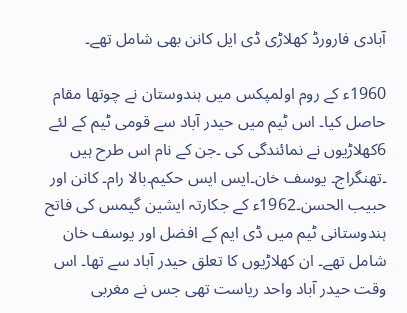آبادی فارورڈ کھلاڑی ڈی ایل کانن بھی شامل تھے۔

1960ء کے روم اولمپکس میں ہندوستان نے چوتھا مقام حاصل کیا۔ اس ٹیم میں حیدر آباد سے قومی ٹیم کے لئے 6کھلاڑیوں نے نمائندگی کی ۔جن کے نام اس طرح ہیں ۔تھنگراج۔ یوسف خان۔ایس ایس حکیم۔بالا رام۔ کانن اور حبیب الحسن۔1962ء کے جکارتہ ایشین گیمس کی فاتح ہندوستانی ٹیم میں ڈی ایم کے افضل اور یوسف خان شامل تھے۔ ان کھلاڑیوں کا تعلق حیدر آباد سے تھا۔ اس وقت حیدر آباد واحد ریاست تھی جس نے مغربی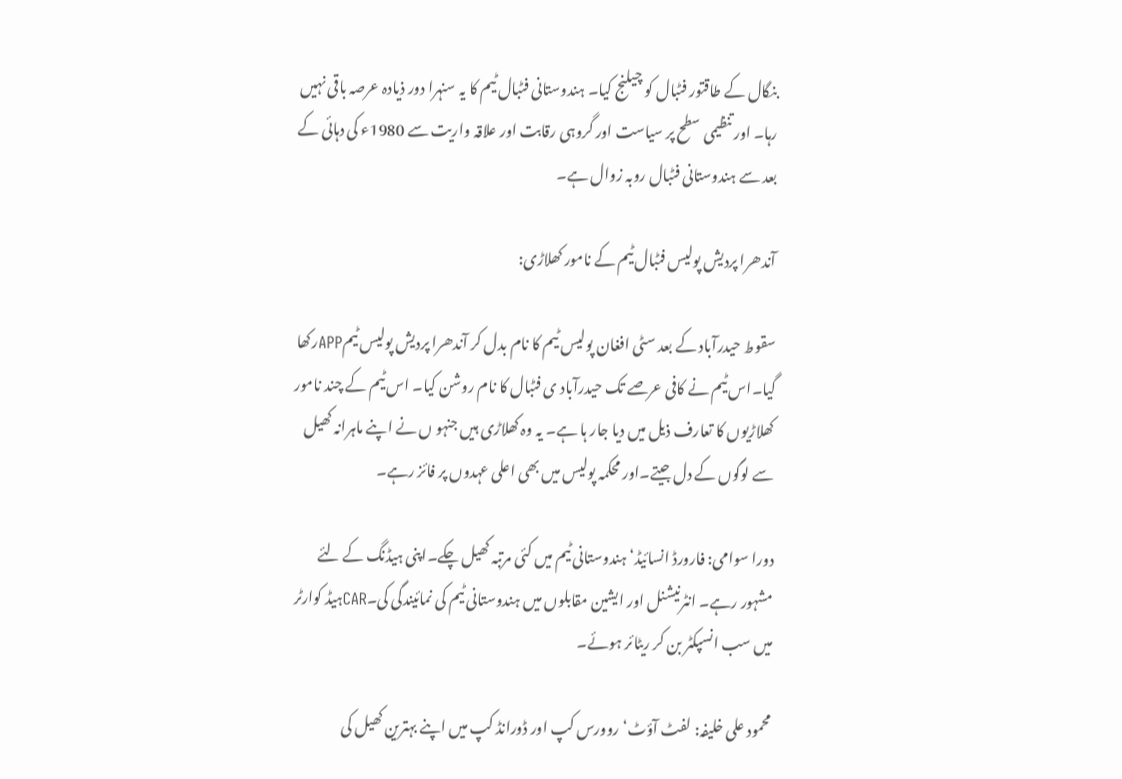بنگال کے طاقتور فٹبال کو چیلنج کیا۔ ہندوستانی فٹبال ٹیم کا یہ سنہرا دور ذیادہ عرصہ باقی نہیں رہا۔ اور تنظیمی سطح پر سیاست اور گروہی رقابت اور علاقہ واریت سے 1980ء کی دہائی کے بعد سے ہندوستانی فٹبال روبہ زوال ہے۔

آندھرا پردیش پولیس فٹبال ٹیم کے نامور کھلاڑی:

سقوط حیدرآباد کے بعد سٹی افغان پولیس ٹیم کا نام بدل کر آندھرا پردیش پولیس ٹیمAPPرکھا گیا۔اس ٹیم نے کافی عرصے تک حیدرآباد ی فٹبال کا نام روشن کیا۔ اس ٹیم کے چند نامور کھلاڑیوں کا تعارف ذیل میں دیا جار ہا ہے۔ یہ وہ کھلاڑی ہیں جنہو ں نے اپنے ماہرانہ کھیل سے لوگوں کے دل جیتے۔اور محکمہ پولیس میں بھی اعلی عہدوں پر فائز رہے۔

دورا سوامی: فارورڈ انسائیڈ‘ہندوستانی ٹیم میں کئی مرتبہ کھیل چکے۔اپنی ہیڈنگ کے لئے مشہور رہے۔ انٹرنیشنل اور ایشین مقابلوں میں ہندوستانی ٹیم کی نمائیندگی کی۔CARہیڈ کوارٹر میں سب انسپکٹر بن کر ریٹائر ہوئے۔

محمود علی خلیفہ: لفٹ آؤٹ‘روورس کپ اور ڈورانڈ کپ میں اپنے بہترین کھیل کی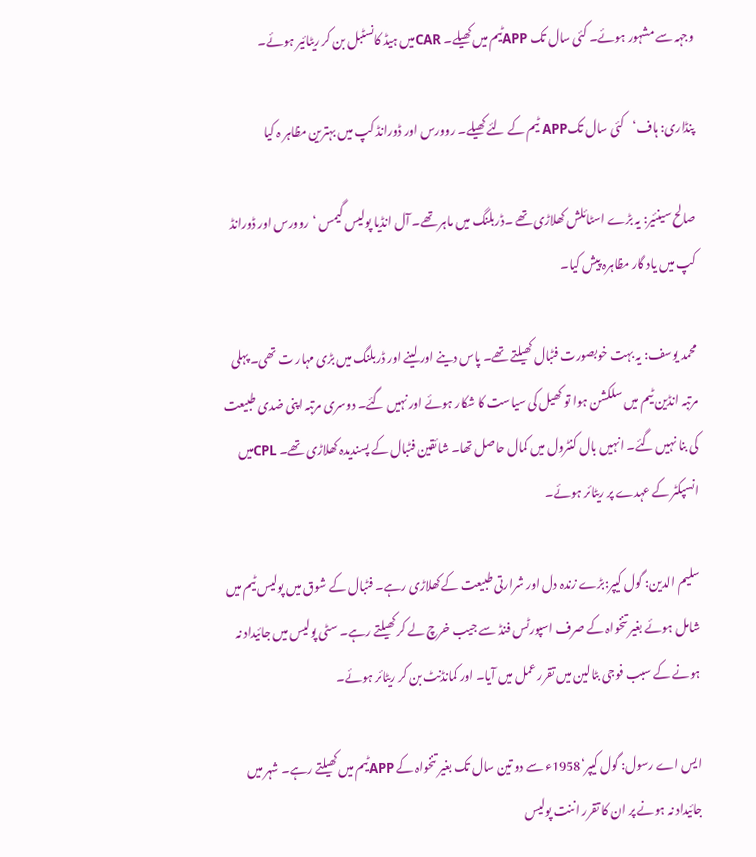وجہہ سے مشہور ہوئے۔ کئی سال تک APPٹیم میں کھیلے۔ CARمیں ہیڈ کانسٹبل بن کر ریٹائیر ہوئے۔

پنڈاری: ہاف‘کئی سال تکAPP ٹیم کے لئے کھیلے۔ روورس اور ڈورانڈ کپ میں بہترین مظاہر ہ کیا

صالح سینئیر: یہ بڑے اسٹائلش کھلاڑی تھے ۔ڈربلنگ میں ماہر تھے۔ آل انڈیا پولیس گیمس ‘روورس اور ڈورانڈ کپ میں یاد گار مظاہرہ پیش کیا۔

محمد یوسف: یہ بہت خوبصورت فٹبال کھیلتے تھے۔ پاس دینے اور لینے اور ڈربلنگ میں بڑی مہار ت تھی۔ پہلی مرتبہ انڈین ٹیم میں سلکشن ہوا تو کھیل کی سیاست کا شکار ہوئے اور نہیں گئے۔ دوسری مرتبہ اپنی ضدی طبیعت کی بنا نہیں گئے۔ انہیں بال کنٹرول میں کمال حاصل تھا۔ شائقین فٹبال کے پسندیدہ کھلاڑی تھے۔ CPLمیں انسپکٹر کے عہدے پر ریٹائر ہوئے۔

سلیم الدین: گول کیپر:بڑے زندہ دل اور شرارتی طبیعت کے کھلاڑی رہے۔ فٹبال کے شوق میں پولیس ٹیم میں شامل ہوئے بغیر تنخواہ کے صرف اسپورٹس فنڈ سے جیب خرچ لے کر کھیلتے رہے۔ سٹی پولیس میں جائیداد نہ ہونے کے سبب فوجی بٹالین میں تقرر عمل میں آیا۔ اور کمانڈنٹ بن کر ریٹائر ہوئے۔

ایس اے رسول: گول کیپر‘1958ء سے دو تین سال تک بغیر تنخواہ کے APPٹیم میں کھیلتے رہے۔ شہر میں جائیداد نہ ہونے پر ان کا تقرر اننت پولیس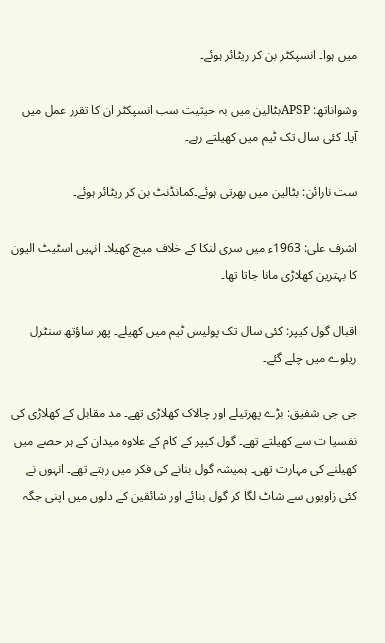میں ہوا۔ انسپکٹر بن کر ریٹائر ہوئے۔

وشواناتھ: APSPبٹالین میں بہ حیثیت سب انسپکٹر ان کا تقرر عمل میں آیا۔ کئی سال تک ٹیم میں کھیلتے رہے۔

ست نارائن: بٹالین میں بھرتی ہوئے۔کمانڈنٹ بن کر ریٹائر ہوئے۔

اشرف علی: 1963ء میں سری لنکا کے خلاف میچ کھیلا۔ انہیں اسٹیٹ الیون کا بہترین کھلاڑی مانا جاتا تھا۔

اقبال گول کیپر: کئی سال تک پولیس ٹیم میں کھیلے۔ پھر ساؤتھ سنٹرل ریلوے میں چلے گئے۔

جی جی شفیق: بڑے پھرتیلے اور چالاک کھلاڑی تھے۔ مد مقابل کے کھلاڑی کی نفسیا ت سے کھیلتے تھے۔ گول کیپر کے کام کے علاوہ میدان کے ہر حصے میں کھیلنے کی مہارت تھی۔ ہمیشہ گول بنانے کی فکر میں رہتے تھے۔ انہوں نے کئی زاویوں سے شاٹ لگا کر گول بنائے اور شائقین کے دلوں میں اپنی جگہ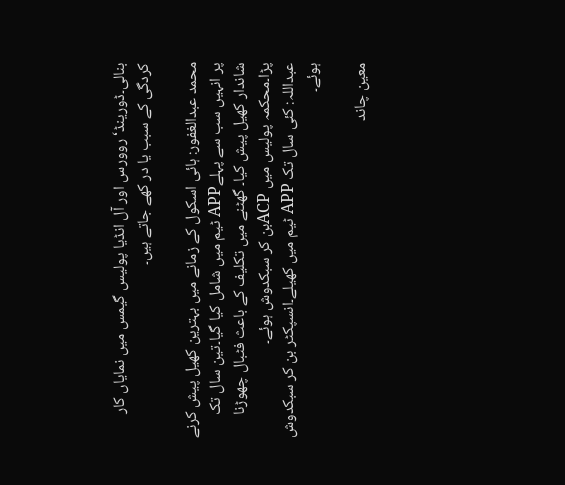بنالی۔ڈورینڈ‘روورس اور آل انڈیا پولیس گیمس میں نمایاں کار کردگی کے سبب یا در کھے جاتے ہیں۔

محمد عبدالغفور: ہائی اسکول کے زمانے میں بہترین کھیل پیش کرنے پر انہیں سب سے پہلےAPP ٹیم میں شامل کیا گیا۔تین سال تک شاندار کھیل پیش کیا۔ گھٹنے میں تکلیف کے باعث فٹبال چھوڑنا پڑا۔محکمہ پولیس میں ACPبن کر سبکدوش ہوئے۔
عبداللہ: کئی سال تک APP ٹیم میں کھیلے۔انسپکٹر بن کر سبکدوش ہوئے۔

معین چاند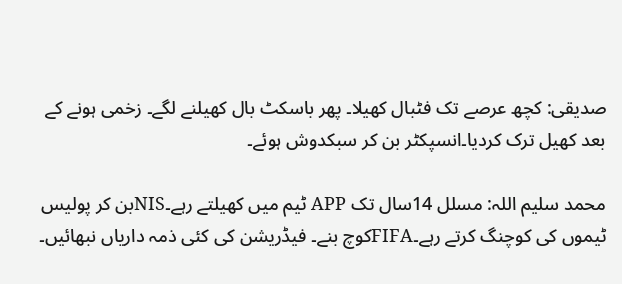صدیقی: کچھ عرصے تک فٹبال کھیلا۔ پھر باسکٹ بال کھیلنے لگے۔ زخمی ہونے کے بعد کھیل ترک کردیا۔انسپکٹر بن کر سبکدوش ہوئے۔

محمد سلیم اللہ: مسلل 14سال تک APP ٹیم میں کھیلتے رہے۔NISبن کر پولیس ٹیموں کی کوچنگ کرتے رہے۔FIFAکوچ بنے۔ فیڈریشن کی کئی ذمہ داریاں نبھائیں۔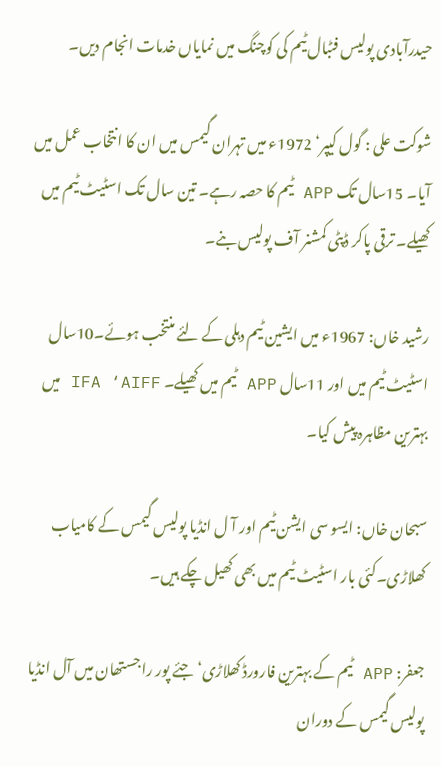حیدرآبادی پولیس فٹبال ٹیم کی کوچنگ میں نمایاں خدمات انجام دیں۔

شوکت علی : گول کیپر‘ 1972ء میں تہران گیمس میں ان کا انتخاب عمل میں آیا۔ 15سال تک APP ٹیم کا حصہ رہے۔ تین سال تک اسٹیٹ ٹیم میں کھیلے۔ ترقی پاکر ڈپٹی کمشنر آف پولیس بنے۔

رشید خاں: 1967ء میں ایشین ٹیم دہلی کے لئے منتخب ہوئے۔10سال اسٹیٹ ٹیم میں اور 11سال APP ٹیم میں کھیلے۔ IFA ‘AIFF میں بہترین مظاہرہ پیش کیا۔

سبحان خاں: ایسو سی ایشن ٹیم اور آ ل انڈیا پولیس گیمس کے کامیاب کھلاڑی۔کئی بار اسٹیٹ ٹیم میں بھی کھیل چکے ہیں۔

جعفر: APP ٹیم کے بہترین فارورڈ کھلاڑی‘جئے پور راجستھان میں آل انڈیا پولیس گیمس کے دوران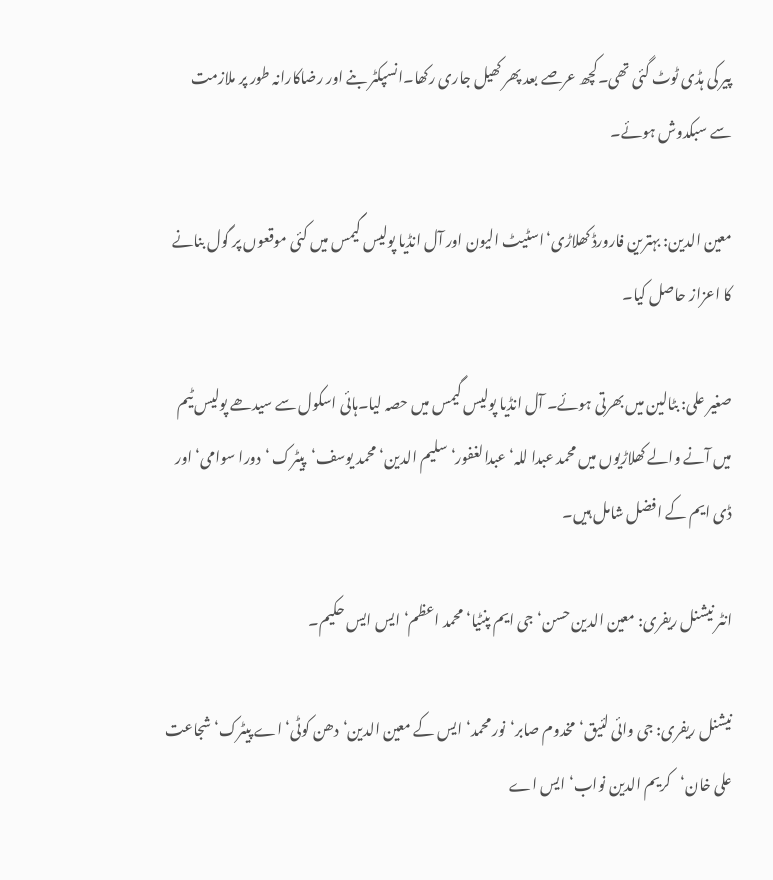پیر کی ہڈی ٹوٹ گئی تھی۔کچھ عرصے بعد پھر کھیل جاری رکھا۔انسپکٹر بنے اور رضاکارانہ طور پر ملازمت سے سبکدوش ہوئے۔

معین الدین: بہترین فارورڈ کھلاڑی‘اسٹیٹ الیون اور آل انڈیا پولیس گیمس میں کئی موقعوں پر گول بنانے کا اعزاز حاصل کیا۔

صغیر علی: بٹالین میں بھرتی ہوئے۔ آل انڈیا پولیس گیمس میں حصہ لیا۔ہائی اسکول سے سیدھے پولیس ٹیم میں آنے والے کھلاڑیوں میں محمد عبدا للہ‘عبدالغفور‘سلیم الدین‘محمد یوسف‘پیٹرک ‘دورا سوامی‘اور ڈی ایم کے افضل شامل ہیں۔

انٹر نیشنل ریفری: معین الدین حسن‘جی ایم پنٹیا‘محمد اعظم‘ایس ایس حکیم۔

نیشنل ریفری: جی وائی لئیق‘مخدوم صابر‘نور محمد‘ایس کے معین الدین‘دھن کوٹی‘اے پیٹرک‘شجاعت علی خان‘کریم الدین نواب‘ایس اے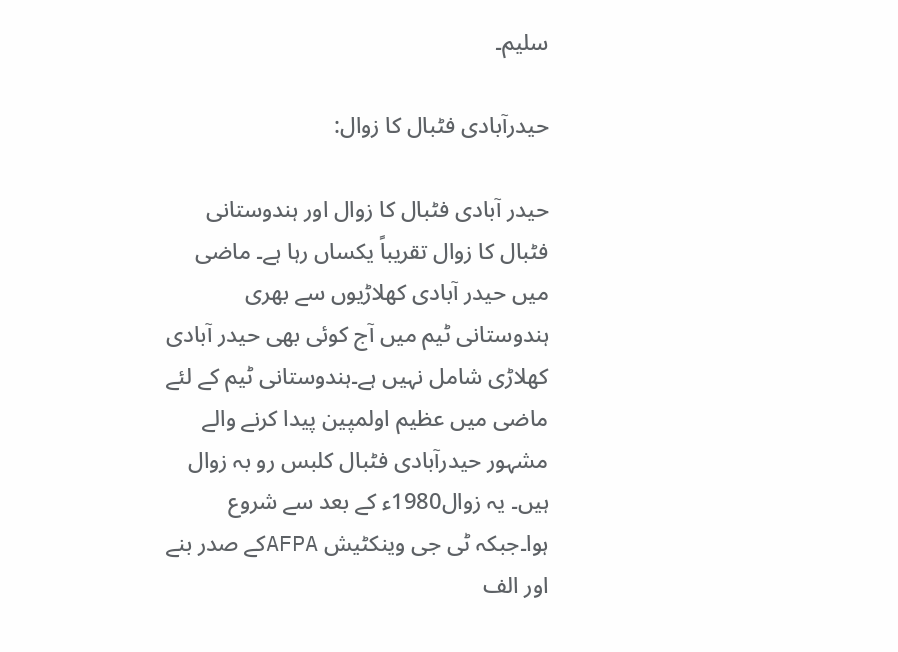سلیم۔

حیدرآبادی فٹبال کا زوال:

حیدر آبادی فٹبال کا زوال اور ہندوستانی فٹبال کا زوال تقریباً یکساں رہا ہے۔ ماضی میں حیدر آبادی کھلاڑیوں سے بھری ہندوستانی ٹیم میں آج کوئی بھی حیدر آبادی کھلاڑی شامل نہیں ہے۔ہندوستانی ٹیم کے لئے ماضی میں عظیم اولمپین پیدا کرنے والے مشہور حیدرآبادی فٹبال کلبس رو بہ زوال ہیں۔ یہ زوال1980ء کے بعد سے شروع ہوا۔جبکہ ٹی جی وینکٹیش AFPAکے صدر بنے اور الف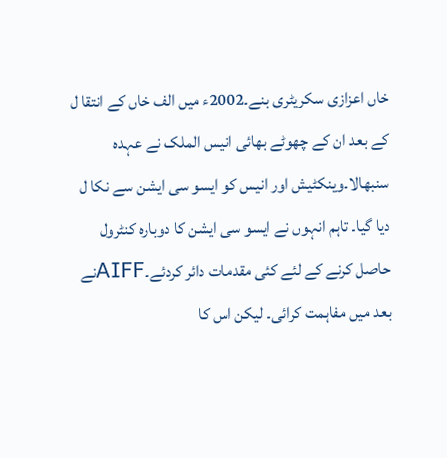خاں اعزازی سکریٹری بنے۔2002ء میں الف خاں کے انتقا ل کے بعد ان کے چھوٹے بھائی انیس الملک نے عہدہ سنبھالا۔وینکٹیش اور انیس کو ایسو سی ایشن سے نکا ل دیا گیا۔ تاہم انہوں نے ایسو سی ایشن کا دوبارہ کنٹرول حاصل کرنے کے لئے کئی مقدمات دائر کردئے۔AIFFنے بعد میں مفاہمت کرائی۔ لیکن اس کا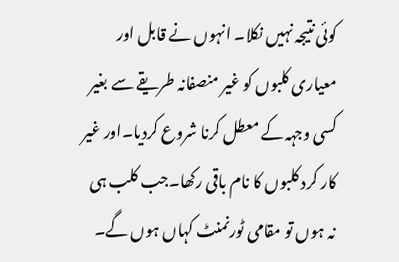کوئی نتیجہ نہیں نکلا۔ انہوں نے قابل اور معیاری کلبوں کو غیر منصفانہ طریقے سے بغیر کسی وجہہ کے معطل کرنا شروع کردیا۔اور غیر کار کرد کلبوں کا نام باقی رکھا۔جب کلب ہی نہ ہوں تو مقامی ٹورنمنٹ کہاں ہوں گے۔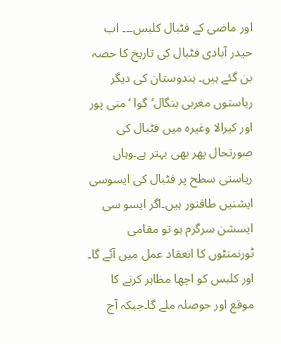اور ماضی کے فٹبال کلبس۔۔۔ اب حیدر آبادی فٹبال کی تاریخ کا حصہ بن گئے ہیں۔ ہندوستان کی دیگر ریاستوں مغربی بنگال‘گوا ‘منی پور اور کیرالا وغیرہ میں فٹبال کی صورتحال پھر بھی بہتر ہے۔وہاں ریاستی سطح پر فٹبال کی ایسوسی ایشنیں طاقتور ہیں۔اگر ایسو سی ایسشن سرگرم ہو تو مقامی ٹورنمنٹوں کا انعقاد عمل میں آئے گا۔ اور کلبس کو اچھا مظاہر کرنے کا موقع اور حوصلہ ملے گا۔جبکہ آج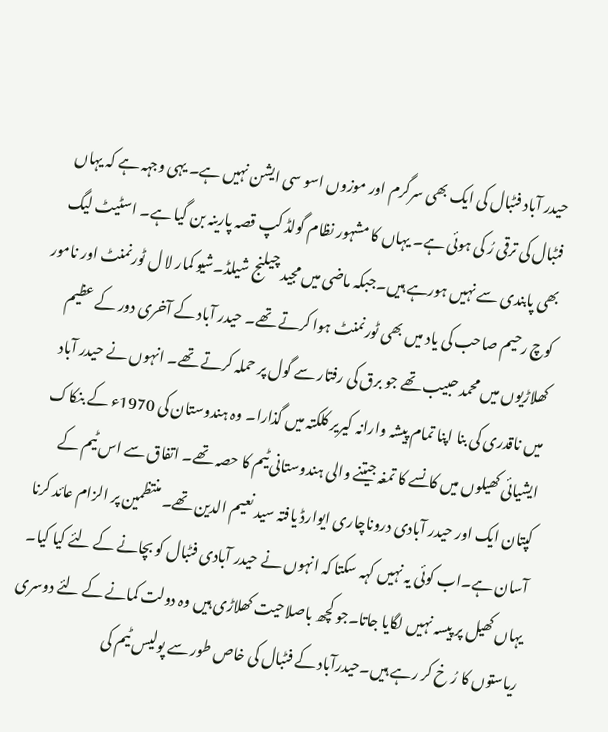حیدر آباد فٹبال کی ایک بھی سرگرم اور موزوں اسو سی ایشن نہیں ہے۔ یہی وجہہ ہے کہ یہاں فٹبال کی ترقی رُ کی ہوئی ہے۔ یہاں کا مشہور نظام گولڈ کپ قصہ پارینہ بن گیا ہے۔ اسٹیٹ لیگ بھی پابندی سے نہیں ہورہے ہیں۔جبکہ ماضی میں مجید چیلنج شیلڈ۔شیو کمار لا ل ٹورنمنٹ اور نامور کوچ رحیم صاحب کی یاد میں بھی ٹورنمنٹ ہوا کرتے تھے۔ حیدر آباد کے آخری دور کے عظیم کھلاڑیوں میں محمد حبیب تھے جو برق کی رفتار سے گول پر حملہ کرتے تھے۔ انہوں نے حیدر آباد میں ناقدری کی بنا اپنا تمام پیشہ وارانہ کیریر کلکتہ میں گذارا۔ وہ ہندوستان کی 1970ء کے بنکاک ایشیائی کھیلوں میں کانسے کا تمغہ جیتنے والی ہندوستانی ٹیم کا حصہ تھے۔ اتفاق سے اس ٹیم کے کپتان ایک اور حیدر آبادی دروناچاری ایوارڈ یافتہ سید نعیم الدین تھے۔ منتظمین پر الزام عائد کرنا آسان ہے۔اب کوئی یہ نہیں کہہ سکتا کہ انہوں نے حیدر آبادی فٹبال کو بچانے کے لئے کیا کیا۔ یہاں کھیل پر پیسہ نہیں لگایا جاتا۔جو کچھ باصلاحیت کھلاڑی ہیں وہ دولت کمانے کے لئے دوسری ریاستوں کا رُ خ کر رہے ہیں۔حیدرآباد کے فٹبال کی خاص طور سے پولیس ٹیم کی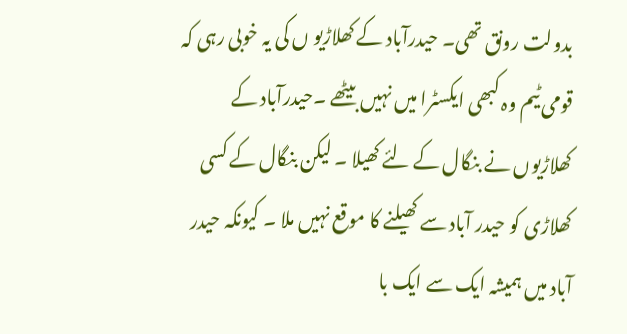بدولت رونق تھی۔ حیدرآباد کے کھلاڑیو ں کی یہ خوبی رہی کہ قومی ٹیم وہ کبھی ایکسٹرا میں نہیں بیٹھے ۔حیدرآباد کے کھلاڑیوں نے بنگال کے لئے کھیلا ۔ لیکن بنگال کے کسی کھلاڑی کو حیدر آباد سے کھیلنے کا موقع نہیں ملا ۔ کیونکہ حیدر آباد میں ہمیشہ ایک سے ایک با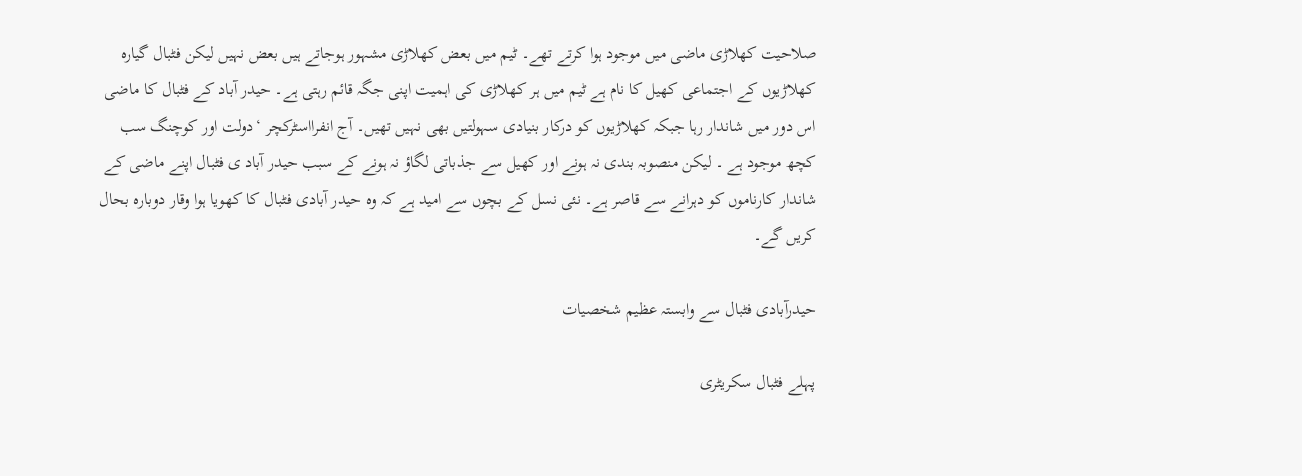صلاحیت کھلاڑی ماضی میں موجود ہوا کرتے تھے۔ ٹیم میں بعض کھلاڑی مشہور ہوجاتے ہیں بعض نہیں لیکن فٹبال گیارہ کھلاڑیوں کے اجتماعی کھیل کا نام ہے ٹیم میں ہر کھلاڑی کی اہمیت اپنی جگہ قائم رہتی ہے۔ حیدر آباد کے فٹبال کا ماضی اس دور میں شاندار رہا جبکہ کھلاڑیوں کو درکار بنیادی سہولتیں بھی نہیں تھیں۔ آج انفرااسٹرکچر ‘دولت اور کوچنگ سب کچھ موجود ہے ۔ لیکن منصوبہ بندی نہ ہونے اور کھیل سے جذباتی لگاؤ نہ ہونے کے سبب حیدر آباد ی فٹبال اپنے ماضی کے شاندار کارناموں کو دہرانے سے قاصر ہے۔ نئی نسل کے بچوں سے امید ہے کہ وہ حیدر آبادی فٹبال کا کھویا ہوا وقار دوبارہ بحال کریں گے۔

حیدرآبادی فٹبال سے وابستہ عظیم شخصیات

پہلے فٹبال سکریٹری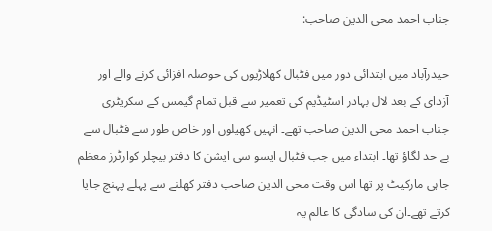جناب احمد محی الدین صاحب:

حیدرآباد میں ابتدائی دور میں فٹبال کھلاڑیوں کی حوصلہ افزائی کرنے والے اور آزدای کے بعد لال بہادر اسٹیڈیم کی تعمیر سے قبل تمام گیمس کے سکریٹری جناب احمد محی الدین صاحب تھے۔ انہیں کھیلوں اور خاص طور سے فٹبال سے بے حد لگاؤ تھا۔ ابتداء میں جب فٹبال ایسو سی ایشن کا دفتر بیچلر کوارٹرز معظم جاہی مارکیٹ پر تھا اس وقت محی الدین صاحب دفتر کھلنے سے پہلے پہنچ جایا کرتے تھے۔ان کی سادگی کا عالم یہ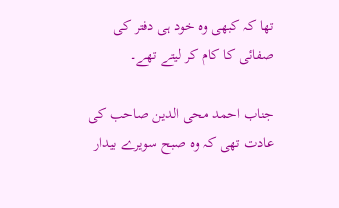تھا کہ کبھی وہ خود ہی دفتر کی صفائی کا کام کر لیتے تھے۔

جناب احمد محی الدین صاحب کی عادت تھی کہ وہ صبح سویرے بیدار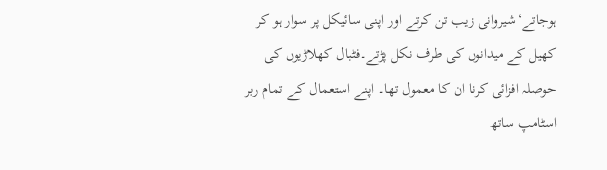ہوجاتے‘شیروانی زیب تن کرتے اور اپنی سائیکل پر سوار ہو کر کھیل کے میدانوں کی طرف نکل پڑتے۔فٹبال کھلاڑیوں کی حوصلہ افزائی کرنا ان کا معمول تھا۔ اپنے استعمال کے تمام ربر اسٹامپ ساتھ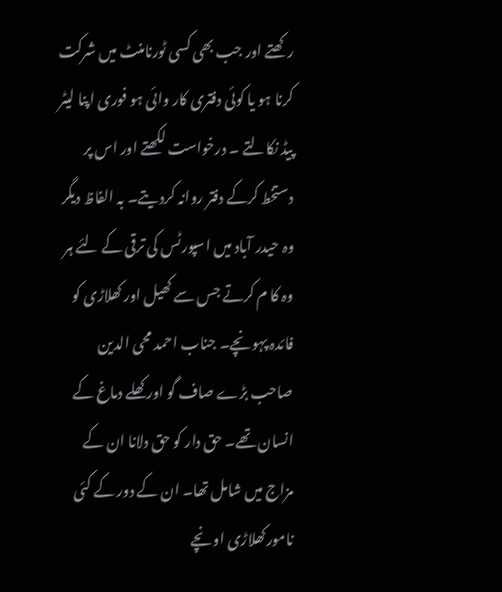رکھتے اور جب بھی کسی ٹورنامنٹ میں شرکت کرنا ہو یا کوئی دفتری کار وائی ہو فوری اپنا لیٹر پیڈ نکالتے ۔ درخواست لکھتے اور اس پر دستخط کرکے دفتر روانہ کردیتے۔ بہ الفاظ دیگر وہ حیدر آباد میں اسپورٹس کی ترقی کے لئے ہر وہ کا م کرتے جس سے کھیل اور کھلاڑی کو فائدہ پہونچے۔ جناب احمد محی الدین صاحب بڑے صاف گو اور کھلے دماغ کے انسان تھے۔ حق دار کو حق دلانا ان کے مزاج میں شامل تھا۔ ان کے دور کے کئی نامورکھلاڑی اونچے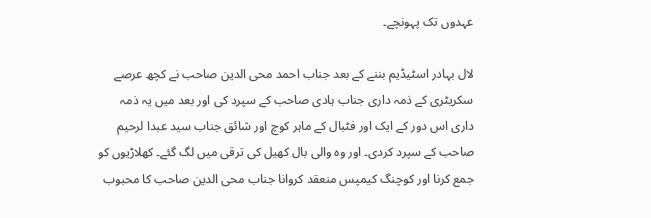عہدوں تک پہونچے۔

لال بہادر اسٹیڈیم بننے کے بعد جناب احمد محی الدین صاحب نے کچھ عرصے سکریٹری کے ذمہ داری جناب ہادی صاحب کے سپرد کی اور بعد میں یہ ذمہ داری اس دور کے ایک اور فٹبال کے ماہر کوچ اور شائق جناب سید عبدا لرحیم صاحب کے سپرد کردی۔ اور وہ والی بال کھیل کی ترقی میں لگ گئے۔ کھلاڑیوں کو جمع کرنا اور کوچنگ کیمپس منعقد کروانا جناب محی الدین صاحب کا محبوب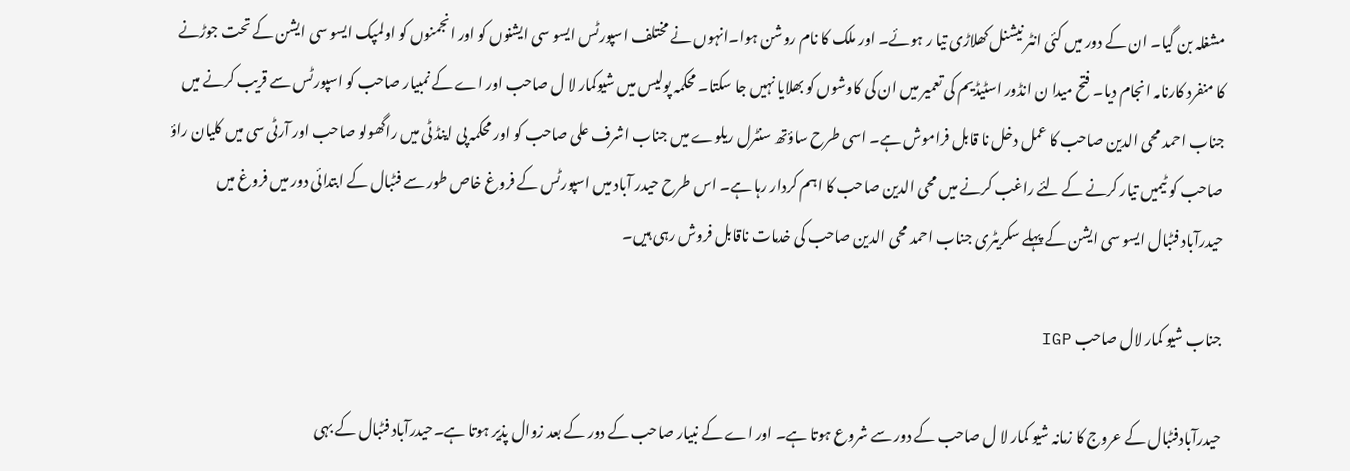مشغلہ بن گیا۔ ان کے دور میں کئی انٹر نیشنل کھلاڑی تیا ر ہوئے۔ اور ملک کا نام روشن ہوا۔انہوں نے مختلف اسپورٹس ایسو سی ایشنوں کو اور انجمنوں کو اولمپک ایسو سی ایشن کے تحت جوڑنے کا منفرد کارنامہ انجام دیا۔ فتح میدا ن انڈور اسٹیڈیم کی تعمیر میں ان کی کاوشوں کو بھلایا نہیں جا سکتا۔ محکمہ پولیس میں شیوکمار لا ل صاحب اور اے کے نمبیار صاحب کو اسپورٹس سے قریب کرنے میں جناب احمد محی الدین صاحب کا عمل دخل نا قابل فراموش ہے۔ اسی طرح ساؤتھ سنٹرل ریلوے میں جناب اشرف علی صاحب کو اور محکمہ پی اینڈ ٹی میں راگھولو صاحب اور آرٹی سی میں کلیان راؤ صاحب کو ٹیمیں تیار کرنے کے لئے راغب کرنے میں محی الدین صاحب کا اہم کردار رہا ہے۔ اس طرح حیدر آباد میں اسپورٹس کے فروغ خاص طور سے فٹبال کے ابتدائی دور میں فروغ میں حیدرآباد فٹبال ایسو سی ایشن کے پہلے سکریٹری جناب احمد محی الدین صاحب کی خدمات ناقابل فروش رہی ہیں۔

جناب شیو کمار لال صاحب IGP

حیدرآبادفٹبال کے عروج کا زمانہ شیو کمار لا ل صاحب کے دور سے شروع ہوتا ہے۔ اور اے کے نبیار صاحب کے دور کے بعد زوال پذیر ہوتا ہے۔حیدرآباد فٹبال کے بہی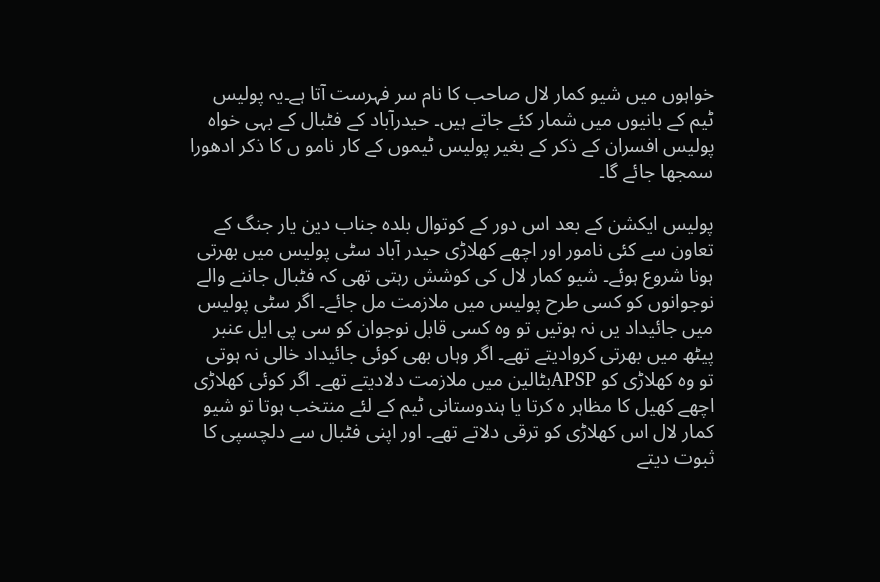خواہوں میں شیو کمار لال صاحب کا نام سر فہرست آتا ہے۔یہ پولیس ٹیم کے بانیوں میں شمار کئے جاتے ہیں۔ حیدرآباد کے فٹبال کے بہی خواہ پولیس افسران کے ذکر کے بغیر پولیس ٹیموں کے کار نامو ں کا ذکر ادھورا سمجھا جائے گا۔

پولیس ایکشن کے بعد اس دور کے کوتوال بلدہ جناب دین یار جنگ کے تعاون سے کئی نامور اور اچھے کھلاڑی حیدر آباد سٹی پولیس میں بھرتی ہونا شروع ہوئے۔ شیو کمار لال کی کوشش رہتی تھی کہ فٹبال جاننے والے نوجوانوں کو کسی طرح پولیس میں ملازمت مل جائے۔ اگر سٹی پولیس میں جائیداد یں نہ ہوتیں تو وہ کسی قابل نوجوان کو سی پی ایل عنبر پیٹھ میں بھرتی کروادیتے تھے۔ اگر وہاں بھی کوئی جائیداد خالی نہ ہوتی تو وہ کھلاڑی کو APSPبٹالین میں ملازمت دلادیتے تھے۔ اگر کوئی کھلاڑی اچھے کھیل کا مظاہر ہ کرتا یا ہندوستانی ٹیم کے لئے منتخب ہوتا تو شیو کمار لال اس کھلاڑی کو ترقی دلاتے تھے۔ اور اپنی فٹبال سے دلچسپی کا ثبوت دیتے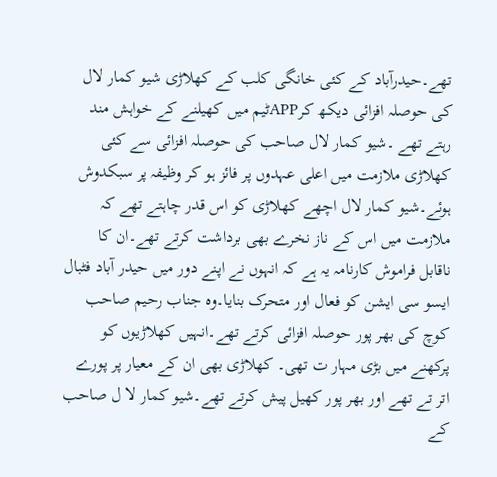تھے۔حیدرآباد کے کئی خانگی کلب کے کھلاڑی شیو کمار لال کی حوصلہ افزائی دیکھ کرAPPٹیم میں کھیلنے کے خواہش مند رہتے تھے ۔شیو کمار لال صاحب کی حوصلہ افزائی سے کئی کھلاڑی ملازمت میں اعلی عہدوں پر فائز ہو کر وظیفہ پر سبکدوش ہوئے۔شیو کمار لال اچھے کھلاڑی کو اس قدر چاہتے تھے کہ ملازمت میں اس کے ناز نخرے بھی برداشت کرتے تھے۔ان کا ناقابل فراموش کارنامہ یہ ہے کہ انہوں نے اپنے دور میں حیدر آباد فٹبال ایسو سی ایشن کو فعال اور متحرک بنایا۔وہ جناب رحیم صاحب کوچ کی بھر پور حوصلہ افزائی کرتے تھے۔انہیں کھلاڑیوں کو پرکھنے میں بڑی مہار ت تھی۔ کھلاڑی بھی ان کے معیار پر پورے اتر تے تھے اور بھر پور کھیل پیش کرتے تھے۔شیو کمار لا ل صاحب کے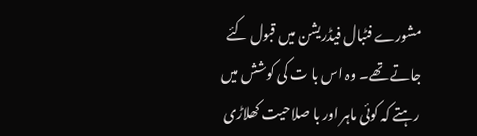مشورے فٹبال فیڈریشن میں قبول کئے جاتے تھے۔ وہ اس با ت کی کوشش میں رہتے کہ کوئی ماہر اور با صلاحیت کھلاڑی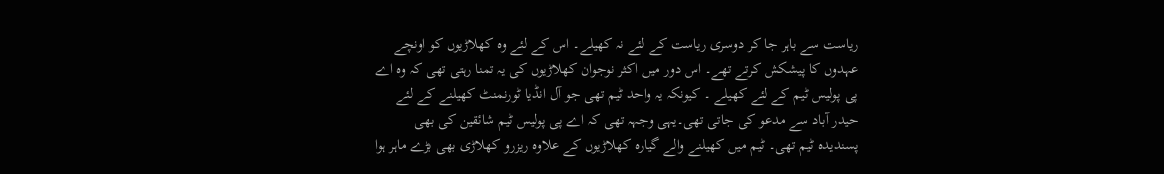ریاست سے باہر جا کر دوسری ریاست کے لئے نہ کھیلے۔ اس کے لئے وہ کھلاڑیوں کو اونچے عہدوں کا پیشکش کرتے تھے۔ اس دور میں اکثر نوجوان کھلاڑیوں کی یہ تمنا رہتی تھی کہ وہ اے پی پولیس ٹیم کے لئے کھیلے ۔ کیونکہ یہ واحد ٹیم تھی جو آل انڈیا ٹورنمنٹ کھیلنے کے لئے حیدر آباد سے مدعو کی جاتی تھی۔یہی وجہہ تھی کہ اے پی پولیس ٹیم شائقین کی بھی پسندیدہ ٹیم تھی۔ ٹیم میں کھیلنے والے گیارہ کھلاڑیوں کے علاوہ ریزرو کھلاڑی بھی بڑے ماہر ہوا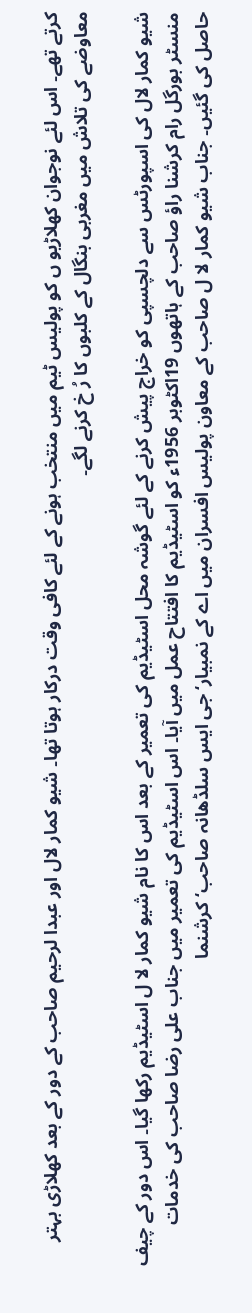کرتے تھے۔ اس لئے نوجوان کھلاڑیو ں کو پولیس ٹیم میں منتخب ہونے کے لئے کافی وقت درکار ہوتا تھا۔ شیو کمار لال اور عبدا لرحیم صاحب کے دور کے بعد کھلاڑی بہتر معاوضے کی تلاش میں مغربی بنگال کے کلبوں کا رُ خ کرنے لگے۔

شیو کمار لال کی اسپورٹس سے دلچسپی کو خراج پیش کرنے کے لئے گوشہ محل اسٹیڈیم کی تعمیر کے بعد اس کا نام شیو کمار لا ل اسٹیڈیم رکھا گیا۔ اس دور کے چیف منسٹر بورگل رام کرشنا راؤ صاحب کے ہاتھوں 19اکٹوبر 1956ء کو اسٹیڈیم کا افتتاح عمل میں آیا۔ اس اسٹیڈیم کی تعمیر میں جناب علی رضا صاحب کی خدمات حاصل کی گئیں۔ جناب شیو کمار لا ل صاحب کے معاون پولیس افسران میں اے کے نمبیار‘جی ایس سلڈھانہ صاحب‘کرشنما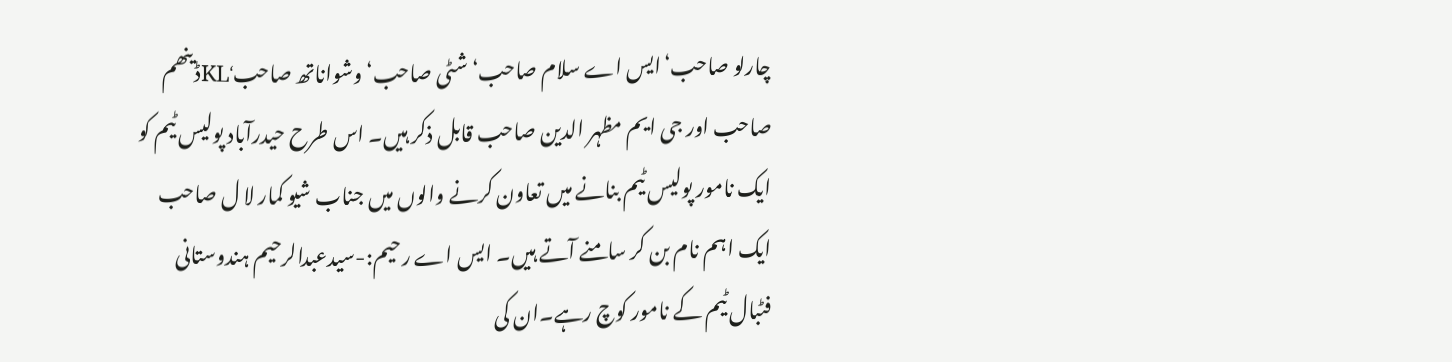چارلو صاحب‘ایس اے سلام صاحب‘شٹی صاحب‘وشواناتھ صاحب‘KLڈینھم صاحب اور جی ایم مظہر الدین صاحب قابل ذکر ہیں۔ اس طرح حیدرآباد پولیس ٹیم کو ایک نامور پولیس ٹیم بنانے میں تعاون کرنے والوں میں جناب شیو کمار لا ل صاحب ایک اہم نام بن کر سامنے آتے ہیں۔ ایس اے رحیم:-سیدعبدالرحیم ہندوستانی فٹبال ٹیم کے نامور کوچ رہے۔ان کی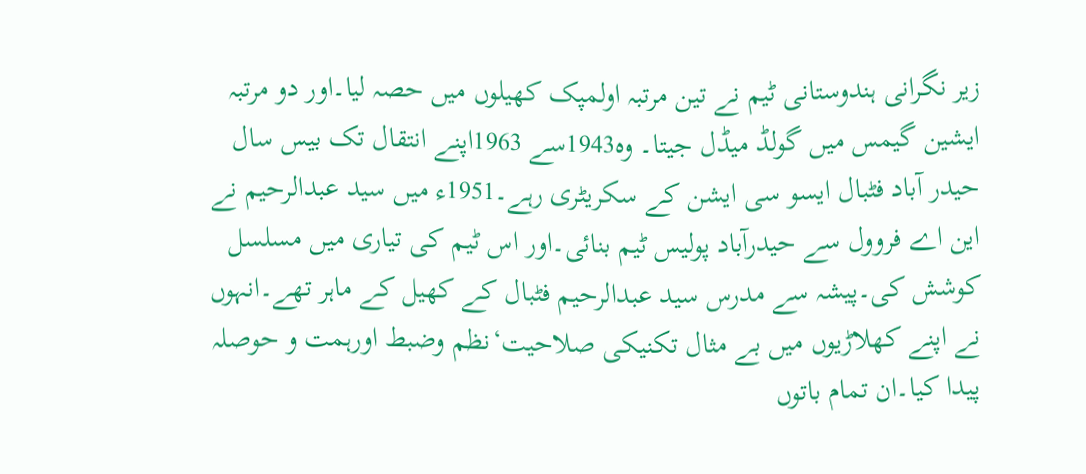زیر نگرانی ہندوستانی ٹیم نے تین مرتبہ اولمپک کھیلوں میں حصہ لیا۔اور دو مرتبہ ایشین گیمس میں گولڈ میڈل جیتا۔ وہ1943سے 1963اپنے انتقال تک بیس سال حیدر آباد فٹبال ایسو سی ایشن کے سکریٹری رہے۔1951ء میں سید عبدالرحیم نے این اے فروول سے حیدرآباد پولیس ٹیم بنائی۔اور اس ٹیم کی تیاری میں مسلسل کوشش کی۔پیشہ سے مدرس سید عبدالرحیم فٹبال کے کھیل کے ماہر تھے۔انہوں نے اپنے کھلاڑیوں میں بے مثال تکنیکی صلاحیت‘نظم وضبط اورہمت و حوصلہ پیدا کیا۔ان تمام باتوں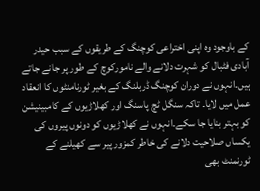کے باوجود وہ اپنی اختراعی کوچنگ کے طریقوں کے سبب حیدر آبادی فٹبال کو شہرت دلانے والے نامورکوچ کے طور پر جانے جاتے ہیں۔انہوں نے دوران کوچنگ ڈربلنگ کے بغیر ٹورنامنٹوں کا انعقاد عمل میں لایا۔ تاکہ سنگل ٹچ پاسنگ اور کھلاڑیوں کے کامبینیشن کو بہتر بنایا جا سکے۔انہوں نے کھلاڑیوں کو دونوں پیروں کی یکساں صلاحیت دلانے کی خاطر کمزور پیر سے کھیلنے کے ٹورنمنٹ بھی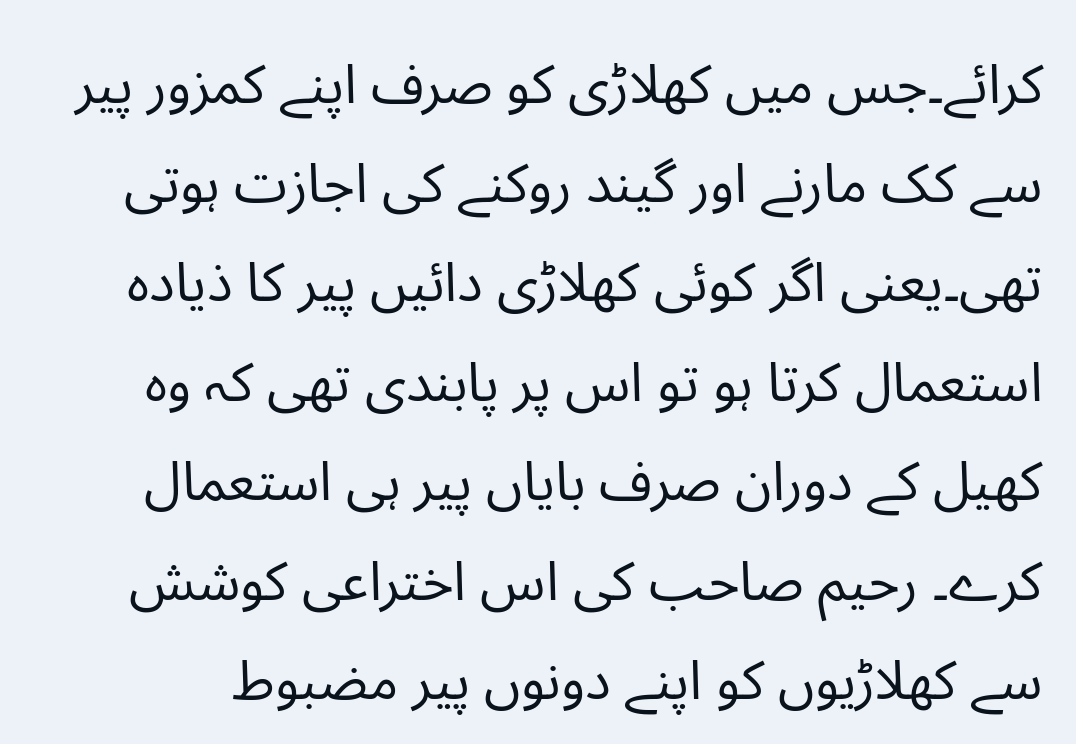کرائے۔جس میں کھلاڑی کو صرف اپنے کمزور پیر سے کک مارنے اور گیند روکنے کی اجازت ہوتی تھی۔یعنی اگر کوئی کھلاڑی دائیں پیر کا ذیادہ استعمال کرتا ہو تو اس پر پابندی تھی کہ وہ کھیل کے دوران صرف بایاں پیر ہی استعمال کرے۔ رحیم صاحب کی اس اختراعی کوشش سے کھلاڑیوں کو اپنے دونوں پیر مضبوط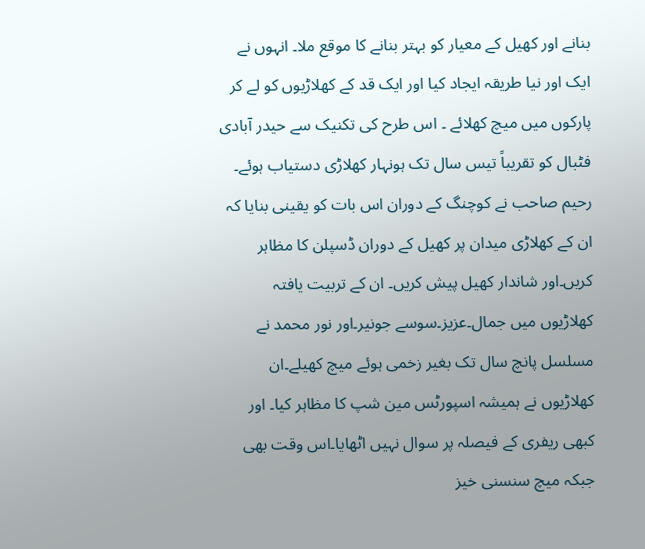بنانے اور کھیل کے معیار کو بہتر بنانے کا موقع ملا۔ انہوں نے ایک اور نیا طریقہ ایجاد کیا اور ایک قد کے کھلاڑیوں کو لے کر پارکوں میں میچ کھلائے ۔ اس طرح کی تکنیک سے حیدر آبادی فٹبال کو تقریباً تیس سال تک ہونہار کھلاڑی دستیاب ہوئے۔ رحیم صاحب نے کوچنگ کے دوران اس بات کو یقینی بنایا کہ ان کے کھلاڑی میدان پر کھیل کے دوران ڈسپلن کا مظاہر کریں۔اور شاندار کھیل پیش کریں۔ ان کے تربیت یافتہ کھلاڑیوں میں جمال۔عزیز۔سوسے جونیر۔اور نور محمد نے مسلسل پانچ سال تک بغیر زخمی ہوئے میچ کھیلے۔ان کھلاڑیوں نے ہمیشہ اسپورٹس مین شپ کا مظاہر کیا۔ اور کبھی ریفری کے فیصلہ پر سوال نہیں اٹھایا۔اس وقت بھی جبکہ میچ سنسنی خیز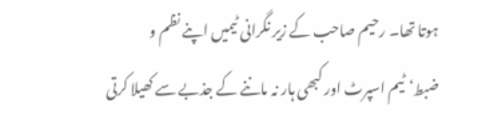ہوتا تھا۔ رحیم صاحب کے زیر نگرانی ٹیمیں اپنے نظم و ضبط‘ٹیم اسپرٹ اور کبھی ہار نہ ماننے کے جذبے سے کھیلا کرتی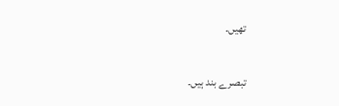تھیں۔

تبصرے بند ہیں۔